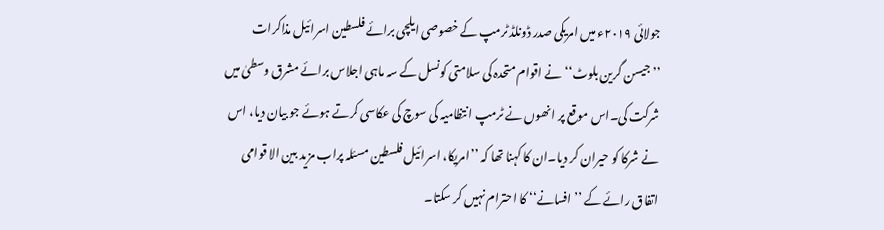جولائی ۲۰۱۹ء میں امریکی صدر ڈونلڈ ٹرمپ کے خصوصی ایلچی برائے فلسطین اسرائیل مذاکرات ’’جیسن گرین بلوٹ‘‘ نے اقوام متحدہ کی سلامتی کونسل کے سہ ماہی اجلاس برائے مشرق وسطیٰ میں شرکت کی۔اس موقع پر انھوں نے ٹرمپ انتظامیہ کی سوچ کی عکاسی کرتے ہوئے جو بیان دیا، اس نے شرکا کو حیران کر دیا۔ان کا کہنا تھا کہ ’’امریکا، اسرائیل فلسطین مسئلہ پراب مزید بین الا قوامی اتفاق رائے کے ’’افسانے‘‘ کا احترام نہیں کر سکتا۔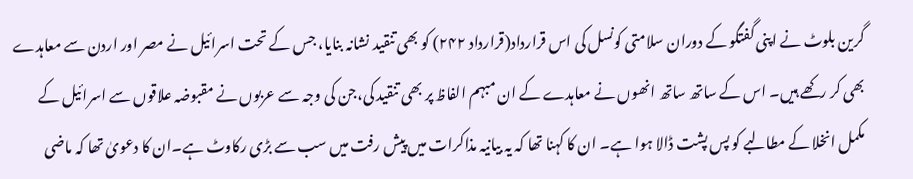گرین بلوٹ نے اپنی گفتگو کے دوران سلامتی کونسل کی اس قرارداد(قرارداد ۲۴۲) کو بھی تنقید نشانہ بنایا، جس کے تحت اسرائیل نے مصر اور اردن سے معاہدے بھی کر رکھے ہیں۔ اس کے ساتھ ساتھ انھوں نے معاہدے کے ان مبہم الفاظ پر بھی تنقید کی،جن کی وجہ سے عربوں نے مقبوضہ علاقوں سے اسرائیل کے مکمل انخلا کے مطالبے کو پس پشت ڈالا ہوا ہے۔ ان کا کہنا تھا کہ یہ بیانیہ مذاکرات میں پیش رفت میں سب سے بڑی رکاوٹ ہے۔ان کا دعویٰ تھا کہ ماضی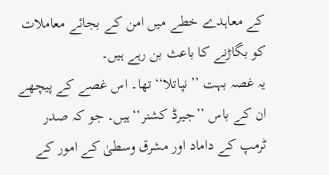کے معاہدے خطے میں امن کے بجائے معاملات کو بگاڑنے کا باعث بن رہے ہیں۔
یہ غصہ بہت ’’نپاتلا‘‘تھا۔ اس غصے کے پیچھے ان کے باس ’’جیرڈ کشنر‘‘ہیں۔ جو کہ صدر ٹرمپ کے داماد اور مشرق وسطیٰ کے امور کے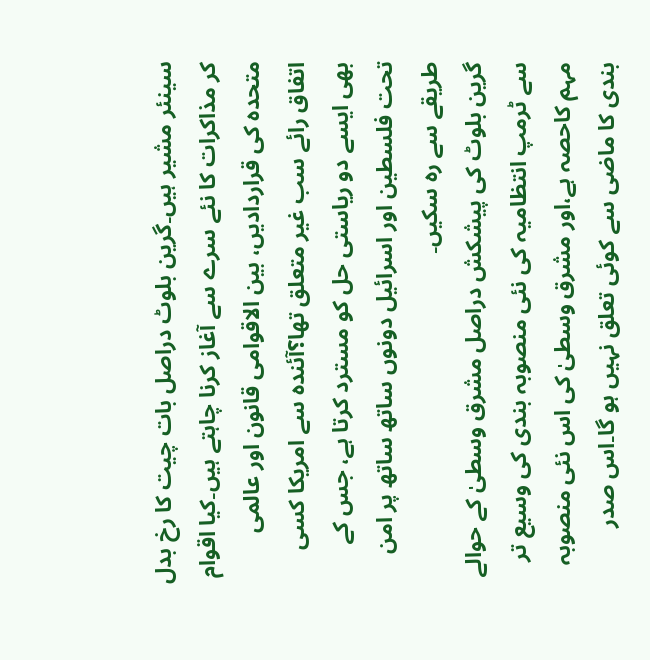سینئر مشیر ہیں۔گرین بلوٹ دراصل بات چیت کا رخ بدل کر مذاکرات کا نئے سرے سے آغاز کرنا چاہتے ہیں۔کیا اقوام متحدہ کی قراردادیں، بین الاقوامی قانون اور عالمی اتفاق رائے سب غیر متعلق تھا؟آئندہ سے امریکا کسی بھی ایسے دو ریاستی حل کو مسترد کرتا ہے، جس کے تحت فلسطین اور اسرائیل دونوں ساتھ ساتھ پر امن طریقے سے رہ سکیں۔
گرین بلوٹ کی پیشکش دراصل مشرق وسطیٰ کے حوالے سے ٹرمپ انتظامیہ کی نئی منصوبہ بندی کی وسیع تر مہم کاحصہ ہے،اور مشرق وسطیٰ کی اس نئی منصوبہ بندی کا ماضی سے کوئی تعلق نہیں ہو گا۔اس صدر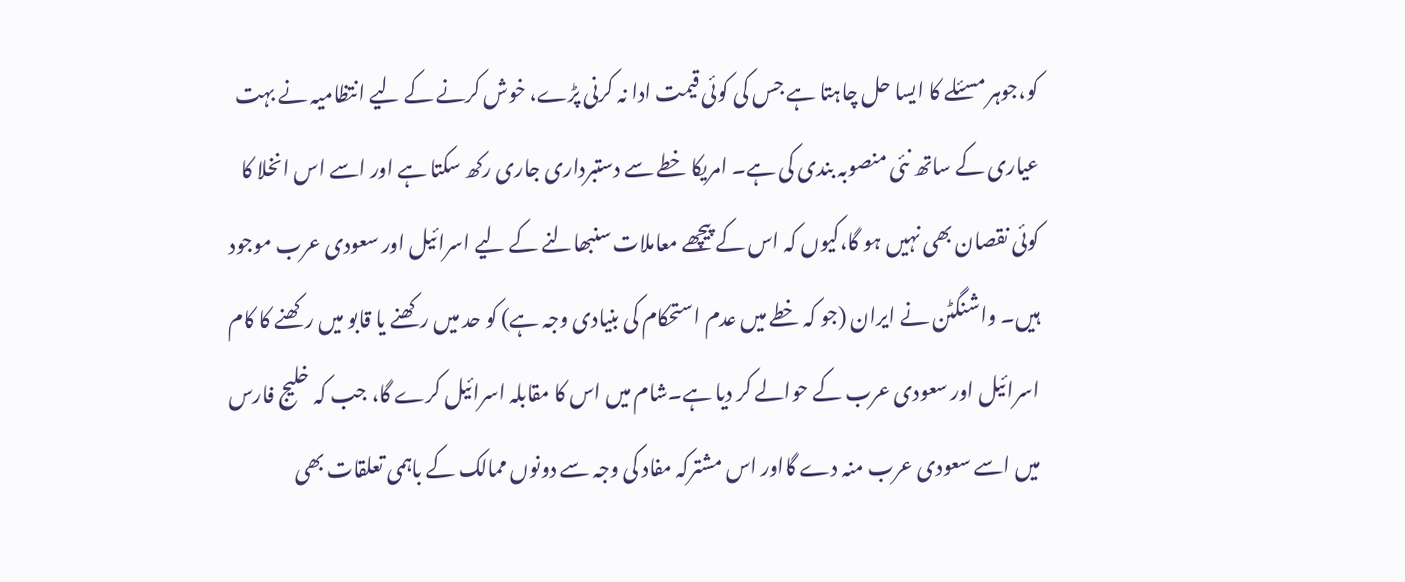کو،جوہر مسئلے کا ایسا حل چاہتا ہے جس کی کوئی قیمت ادا نہ کرنی پڑے، خوش کرنے کے لیے انتظامیہ نے بہت عیاری کے ساتھ نئی منصوبہ بندی کی ہے۔ امریکا خطے سے دستبرداری جاری رکھ سکتا ہے اور اسے اس انخلا کا کوئی نقصان بھی نہیں ہو گا،کیوں کہ اس کے پیچھے معاملات سنبھالنے کے لیے اسرائیل اور سعودی عرب موجود ہیں۔ واشنگٹن نے ایران (جو کہ خطے میں عدم استحکام کی بنیادی وجہ ہے) کو حد میں رکھنے یا قابو میں رکھنے کا کام اسرائیل اور سعودی عرب کے حوالے کر دیا ہے۔شام میں اس کا مقابلہ اسرائیل کرے گا، جب کہ خلیج فارس میں اسے سعودی عرب منہ دے گااور اس مشترکہ مفاد کی وجہ سے دونوں ممالک کے باہمی تعلقات بھی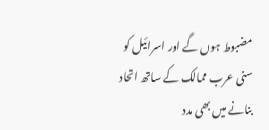مضبوط ہوں گے اور اسرائیل کو سنی عرب ممالک کے ساتھ اتحاد بنانے میں بھی مدد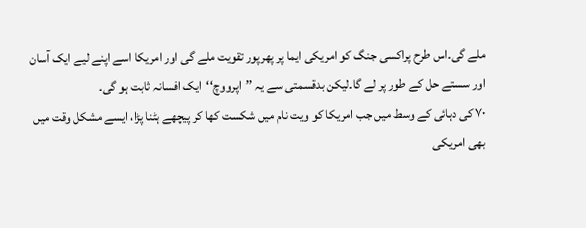ملے گی۔اس طرح پراکسی جنگ کو امریکی ایما پر پھرپور تقویت ملے گی اور امریکا اسے اپنے لیے ایک آسان اور سستے حل کے طور پر لے گا۔لیکن بدقسمتی سے یہ ’’اپرووچ‘‘ایک افسانہ ثابت ہو گی۔
۷۰ کی دہائی کے وسط میں جب امریکا کو ویت نام میں شکست کھا کر پیچھے ہٹنا پڑا، ایسے مشکل وقت میں بھی امریکی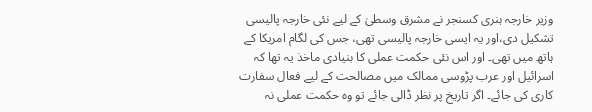وزیر خارجہ ہنری کسنجر نے مشرق وسطیٰ کے لیے نئی خارجہ پالیسی تشکیل دی،اور یہ ایسی خارجہ پالیسی تھی، جس کی لگام امریکا کے ہاتھ میں تھی۔ اور اس نئی حکمت عملی کا بنیادی ماخذ یہ تھا کہ اسرائیل اور عرب پڑوسی ممالک میں مصالحت کے لیے فعال سفارت کاری کی جائے۔ اگر تاریخ پر نظر ڈالی جائے تو وہ حکمت عملی نہ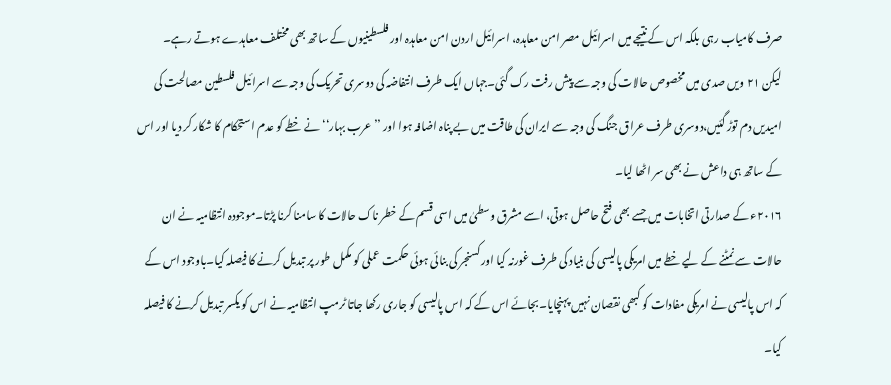صرف کامیاب رہی بلکہ اس کے نتیجے میں اسرائیل مصر امن معاہدہ، اسرائیل اردن امن معاہدہ اور فلسطینیوں کے ساتھ بھی مختلف معاہدے ہوتے رہے۔
لیکن ۲۱ ویں صدی میں مخصوص حالات کی وجہ سے پیش رفت رک گئی۔جہاں ایک طرف انتفاضہ کی دوسری تحریک کی وجہ سے اسرائیل فلسطین مصالحت کی امیدیں دم توڑ گئیں،دوسری طرف عراق جنگ کی وجہ سے ایران کی طاقت میں بے پناہ اضافہ ہوا اور ’’عرب بہار‘‘ نے خطے کو عدم استحکام کا شکار کر دیا اور اس کے ساتھ ہی داعش نے بھی سر اٹھا لیا۔
۲۰۱۶ء کے صدارتی اتخابات میں جسے بھی فتح حاصل ہوتی، اسے مشرق وسطیٰ میں اسی قسم کے خطر ناک حالات کا سامنا کرنا پڑتا۔موجودہ انتظامیہ نے ان حالات سے نمٹنے کے لیے خطے میں امریکی پالیسی کی بنیاد کی طرف غورنہ کیا اور کسنجر کی بنائی ہوئی حکمت عملی کو مکمل طور پر تبدیل کرنے کا فیصلہ کیا۔باوجود اس کے کہ اس پالیسی نے امریکی مفادات کو کبھی نقصان نہیں پہنچایا۔بجائے اس کے کہ اس پالیسی کو جاری رکھا جاتا ٹرمپ انتظامیہ نے اس کو یکسر تبدیل کرنے کا فیصلہ کیا۔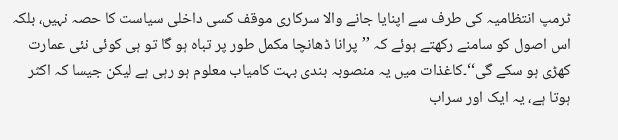ٹرمپ انتظامیہ کی طرف سے اپنایا جانے والا سرکاری موقف کسی داخلی سیاست کا حصہ نہیں، بلکہ اس اصول کو سامنے رکھتے ہوئے کہ ’’پرانا ڈھانچا مکمل طور پر تباہ ہو گا تو ہی کوئی نئی عمارت کھڑی ہو سکے گی‘‘۔کاغذات میں یہ منصوبہ بندی بہت کامیاب معلوم ہو رہی ہے لیکن جیسا کہ اکثر ہوتا ہے، یہ ایک اور سراب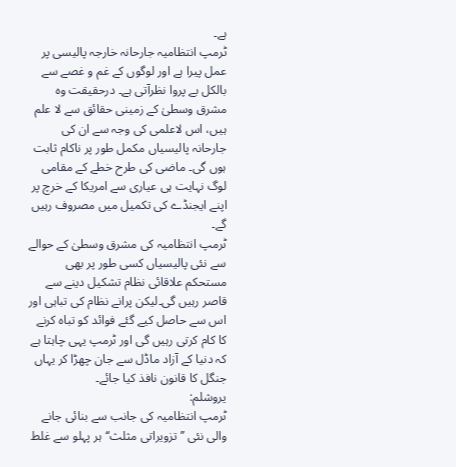ہے۔
ٹرمپ انتظامیہ جارحانہ خارجہ پالیسی پر عمل پیرا ہے اور لوگوں کے غم و غصے سے بالکل بے پروا نظرآتی ہے۔ درحقیقت وہ مشرق وسطیٰ کے زمینی حقائق سے لا علم ہیں، اس لاعلمی کی وجہ سے ان کی جارحانہ پالیسیاں مکمل طور پر ناکام ثابت ہوں گی۔ ماضی کی طرح خطے کے مقامی لوگ نہایت ہی عیاری سے امریکا کے خرچ پر اپنے ایجنڈے کی تکمیل میں مصروف رہیں گے۔
ٹرمپ انتظامیہ کی مشرق وسطیٰ کے حوالے سے نئی پالیسیاں کسی طور پر بھی مستحکم علاقائی نظام تشکیل دینے سے قاصر رہیں گی۔لیکن پرانے نظام کی تباہی اور اس سے حاصل کیے گئے فوائد کو تباہ کرنے کا کام کرتی رہیں گی اور ٹرمپ یہی چاہتا ہے کہ دنیا کے آزاد ماڈل سے جان چھڑا کر یہاں جنگل کا قانون نافذ کیا جائے۔
یروشلم:
ٹرمپ انتظامیہ کی جانب سے بنائی جانے والی نئی ’’تزویراتی مثلث‘‘ہر پہلو سے غلط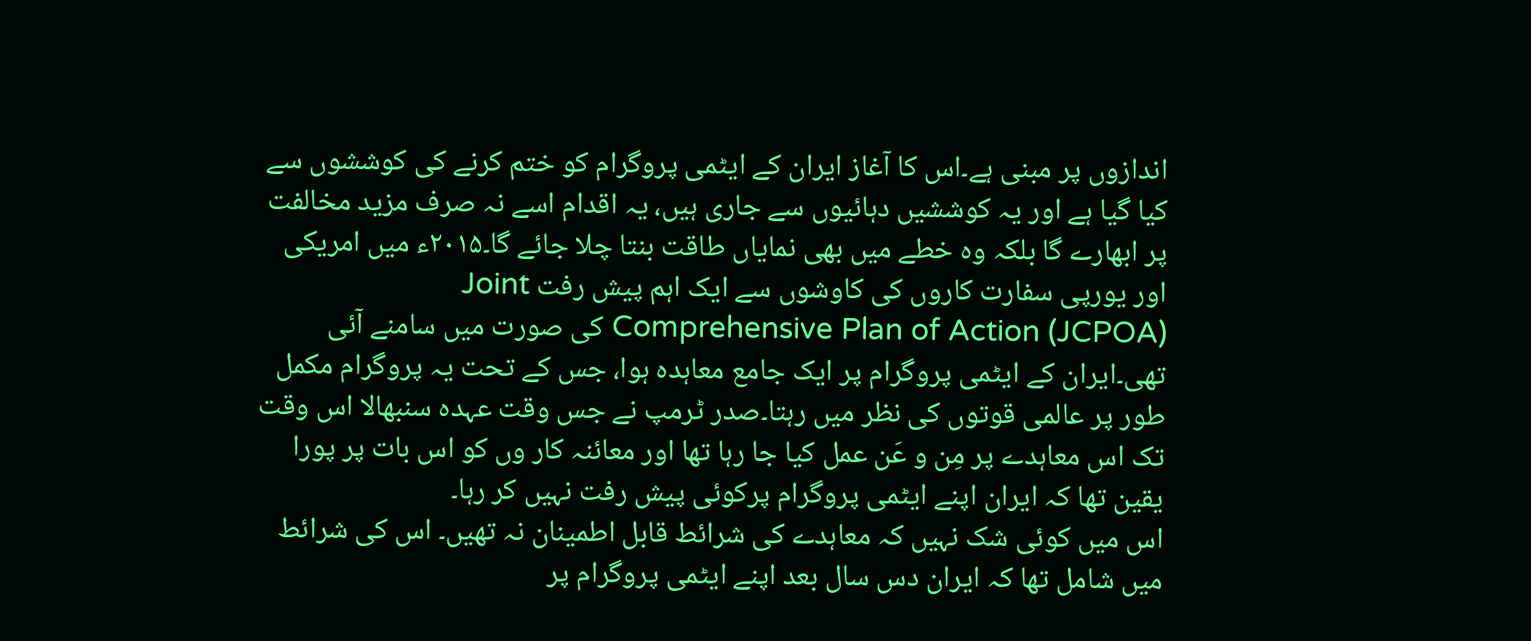اندازوں پر مبنی ہے۔اس کا آغاز ایران کے ایٹمی پروگرام کو ختم کرنے کی کوششوں سے کیا گیا ہے اور یہ کوششیں دہائیوں سے جاری ہیں، یہ اقدام اسے نہ صرف مزید مخالفت پر ابھارے گا بلکہ وہ خطے میں بھی نمایاں طاقت بنتا چلا جائے گا۔۲۰۱۵ء میں امریکی اور یورپی سفارت کاروں کی کاوشوں سے ایک اہم پیش رفت Joint Comprehensive Plan of Action (JCPOA) کی صورت میں سامنے آئی تھی۔ایران کے ایٹمی پروگرام پر ایک جامع معاہدہ ہوا، جس کے تحت یہ پروگرام مکمل طور پر عالمی قوتوں کی نظر میں رہتا۔صدر ٹرمپ نے جس وقت عہدہ سنبھالا اس وقت تک اس معاہدے پر مِن و عَن عمل کیا جا رہا تھا اور معائنہ کار وں کو اس بات پر پورا یقین تھا کہ ایران اپنے ایٹمی پروگرام پرکوئی پیش رفت نہیں کر رہا۔
اس میں کوئی شک نہیں کہ معاہدے کی شرائط قابل اطمینان نہ تھیں۔ اس کی شرائط میں شامل تھا کہ ایران دس سال بعد اپنے ایٹمی پروگرام پر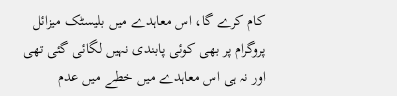کام کرے گا، اس معاہدے میں بلیسٹک میزائل پروگرام پر بھی کوئی پابندی نہیں لگائی گئی تھی اور نہ ہی اس معاہدے میں خطے میں عدم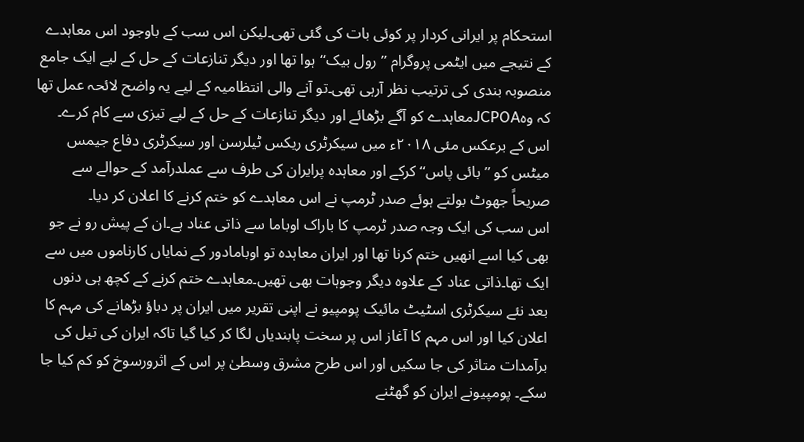استحکام پر ایرانی کردار پر کوئی بات کی گئی تھی۔لیکن اس سب کے باوجود اس معاہدے کے نتیجے میں ایٹمی پروگرام ’’رول بیک‘‘ہوا تھا اور دیگر تنازعات کے حل کے لیے ایک جامع منصوبہ بندی کی ترتیب نظر آرہی تھی۔تو آنے والی انتظامیہ کے لیے یہ واضح لائحہ عمل تھا کہ وہJCPOAمعاہدے کو آگے بڑھائے اور دیگر تنازعات کے حل کے لیے تیزی سے کام کرے۔ اس کے برعکس مئی ۲۰۱۸ء میں سیکرٹری ریکس ٹیلرسن اور سیکرٹری دفاع جیمس میٹس کو ’’بائی پاس‘‘ کرکے اور معاہدہ پرایران کی طرف سے عملدرآمد کے حوالے سے صریحاً جھوٹ بولتے ہوئے صدر ٹرمپ نے اس معاہدے کو ختم کرنے کا اعلان کر دیا۔
اس سب کی ایک وجہ صدر ٹرمپ کا باراک اوباما سے ذاتی عناد ہے۔ان کے پیش رو نے جو بھی کیا اسے انھیں ختم کرنا تھا اور ایران معاہدہ تو اوبامادور کے نمایاں کارناموں میں سے ایک تھا۔ذاتی عناد کے علاوہ دیگر وجوہات بھی تھیں۔معاہدے ختم کرنے کے کچھ ہی دنوں بعد نئے سیکرٹری اسٹیٹ مائیک پومپیو نے اپنی تقریر میں ایران پر دباؤ بڑھانے کی مہم کا اعلان کیا اور اس مہم کا آغاز اس پر سخت پابندیاں لگا کر کیا گیا تاکہ ایران کی تیل کی برآمدات متاثر کی جا سکیں اور اس طرح مشرق وسطیٰ پر اس کے اثرورسوخ کو کم کیا جا سکے۔ پومپیونے ایران کو گھٹنے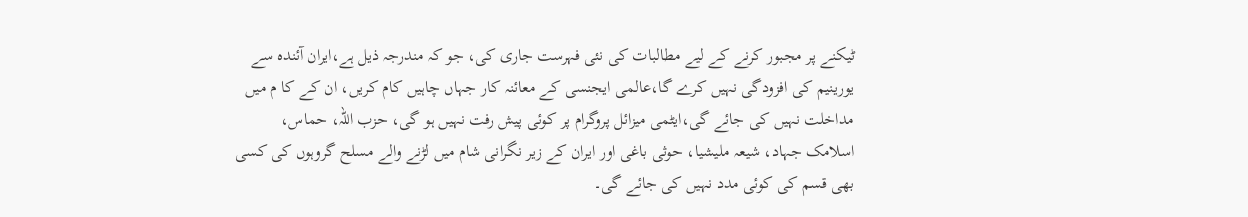ٹیکنے پر مجبور کرنے کے لیے مطالبات کی نئی فہرست جاری کی، جو کہ مندرجہ ذیل ہے،ایران آئندہ سے یورینیم کی افزودگی نہیں کرے گا،عالمی ایجنسی کے معائنہ کار جہاں چاہیں کام کریں، ان کے کا م میں مداخلت نہیں کی جائے گی،ایٹمی میزائل پروگرام پر کوئی پیش رفت نہیں ہو گی، حزب اللہ، حماس، اسلامک جہاد، شیعہ ملیشیا، حوثی باغی اور ایران کے زیر نگرانی شام میں لڑنے والے مسلح گروہوں کی کسی بھی قسم کی کوئی مدد نہیں کی جائے گی۔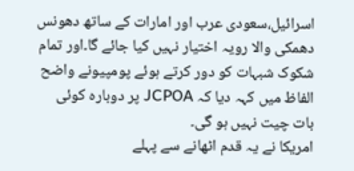اسرائیل،سعودی عرب اور امارات کے ساتھ دھونس دھمکی والا رویہ اختیار نہیں کیا جائے گا۔اور تمام شکوک شبہات کو دور کرتے ہوئے پومپیونے واضح الفاظ میں کہہ دیا کہ JCPOA پر دوبارہ کوئی بات چیت نہیں ہو گی۔
امریکا نے یہ قدم اٹھانے سے پہلے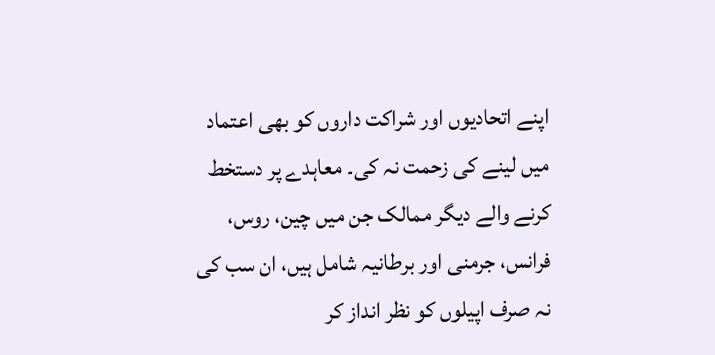اپنے اتحادیوں اور شراکت داروں کو بھی اعتماد میں لینے کی زحمت نہ کی۔ معاہدے پر دستخط کرنے والے دیگر ممالک جن میں چین، روس، فرانس، جرمنی اور برطانیہ شامل ہیں، ان سب کی نہ صرف اپیلوں کو نظر انداز کر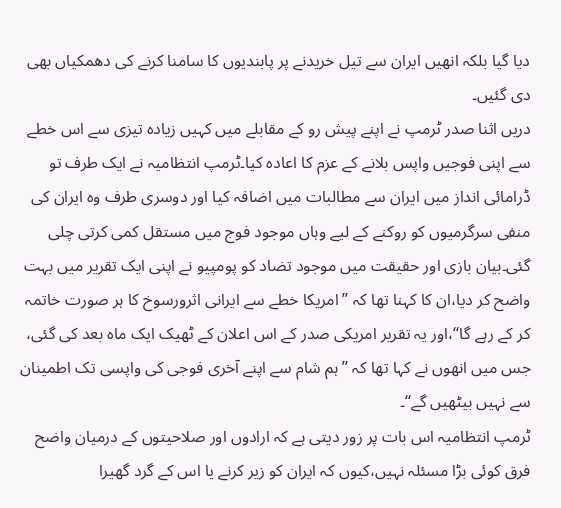دیا گیا بلکہ انھیں ایران سے تیل خریدنے پر پابندیوں کا سامنا کرنے کی دھمکیاں بھی دی گئیں۔
دریں اثنا صدر ٹرمپ نے اپنے پیش رو کے مقابلے میں کہیں زیادہ تیزی سے اس خطے سے اپنی فوجیں واپس بلانے کے عزم کا اعادہ کیا۔ٹرمپ انتظامیہ نے ایک طرف تو ڈرامائی انداز میں ایران سے مطالبات میں اضافہ کیا اور دوسری طرف وہ ایران کی منفی سرگرمیوں کو روکنے کے لیے وہاں موجود فوج میں مستقل کمی کرتی چلی گئی۔بیان بازی اور حقیقت میں موجود تضاد کو پومپیو نے اپنی ایک تقریر میں بہت واضح کر دیا،ان کا کہنا تھا کہ ’’امریکا خطے سے ایرانی اثرورسوخ کا ہر صورت خاتمہ کر کے رہے گا‘‘،اور یہ تقریر امریکی صدر کے اس اعلان کے ٹھیک ایک ماہ بعد کی گئی، جس میں انھوں نے کہا تھا کہ ’’ہم شام سے اپنے آخری فوجی کی واپسی تک اطمینان سے نہیں بیٹھیں گے‘‘۔
ٹرمپ انتظامیہ اس بات پر زور دیتی ہے کہ ارادوں اور صلاحیتوں کے درمیان واضح فرق کوئی بڑا مسئلہ نہیں،کیوں کہ ایران کو زیر کرنے یا اس کے گرد گھیرا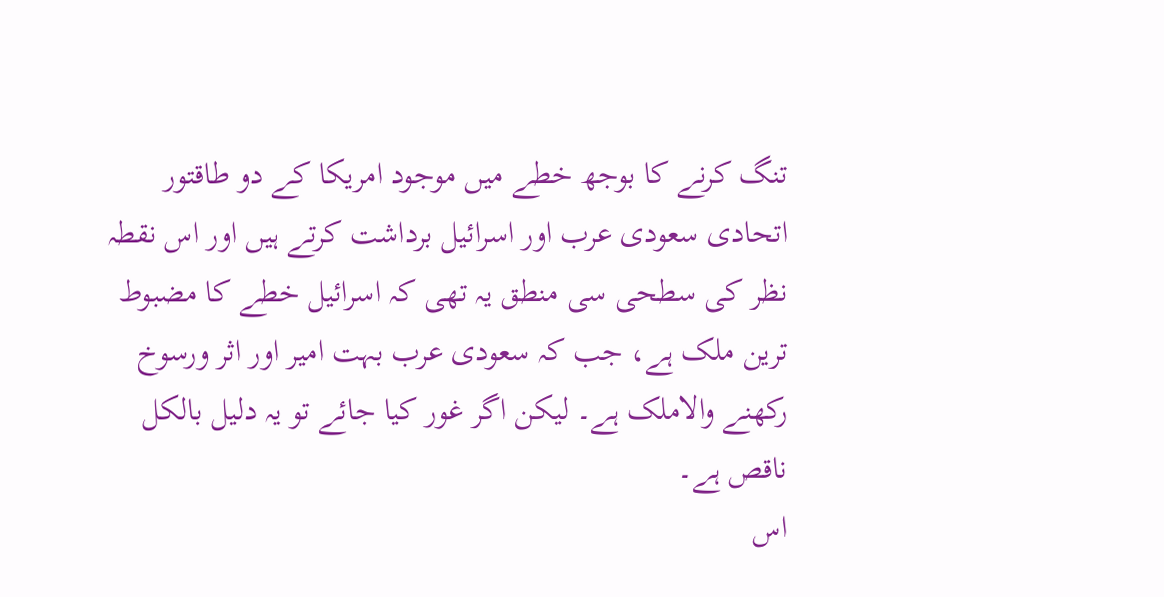تنگ کرنے کا بوجھ خطے میں موجود امریکا کے دو طاقتور اتحادی سعودی عرب اور اسرائیل برداشت کرتے ہیں اور اس نقطہ نظر کی سطحی سی منطق یہ تھی کہ اسرائیل خطے کا مضبوط ترین ملک ہے، جب کہ سعودی عرب بہت امیر اور اثر ورسوخ رکھنے والاملک ہے۔ لیکن اگر غور کیا جائے تو یہ دلیل بالکل ناقص ہے۔
اس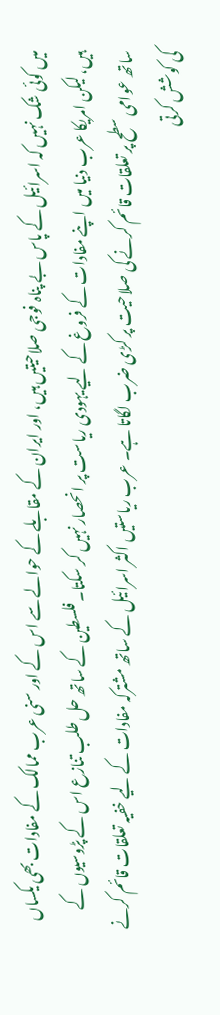میں کوئی شک نہیں کہ اسرائیل کے پاس بے پناہ فوجی صلاحیتیں ہیں، اور ایران کے مقابلے کے حوالے سے اس کے اور سنی عرب ممالک کے مفادات بھی یکساں ہیں، لیکن امریکا عرب دنیا میں اپنے مفادات کے فروغ کے لیے یہودی ریاست پر انحصار نہیں کر سکتا۔ فلسطین کے ساتھ حل طلب تنازع اس کے پڑوسیوں کے ساتھ عوامی سطح پر تعلقات قائم کرنے کی صلاحیت پر کڑی ضرب لگاتا ہے۔ عرب ریاستیں اکثر اسرائیل کے ساتھ مشترکہ مفادات کے لیے خفیہ تعلقات قائم کرنے کی کوشش کرتی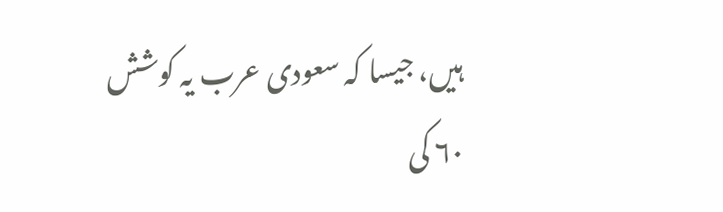ہیں، جیسا کہ سعودی عرب یہ کوشش ۶۰ کی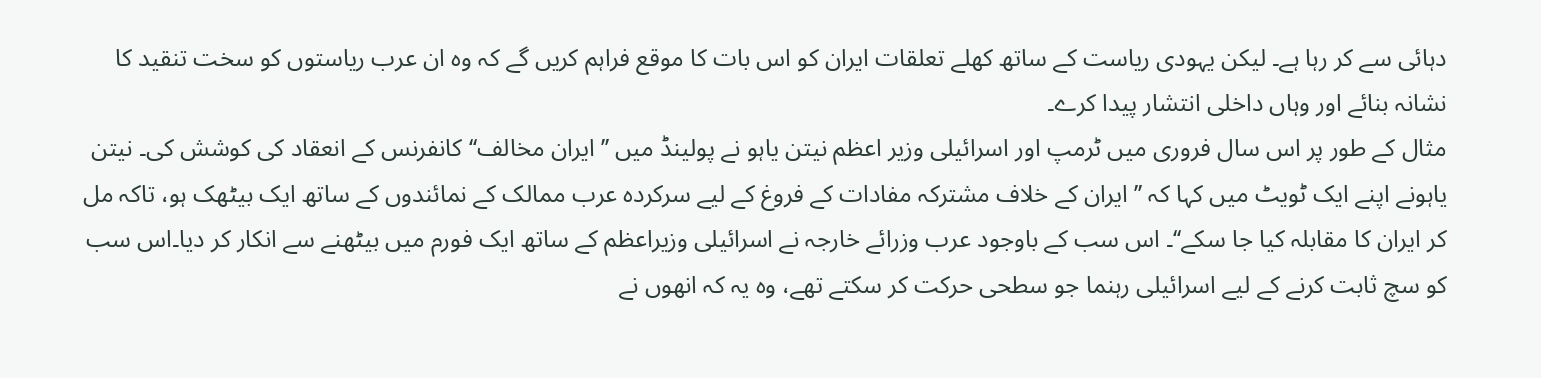دہائی سے کر رہا ہے۔ لیکن یہودی ریاست کے ساتھ کھلے تعلقات ایران کو اس بات کا موقع فراہم کریں گے کہ وہ ان عرب ریاستوں کو سخت تنقید کا نشانہ بنائے اور وہاں داخلی انتشار پیدا کرے۔
مثال کے طور پر اس سال فروری میں ٹرمپ اور اسرائیلی وزیر اعظم نیتن یاہو نے پولینڈ میں ’’ایران مخالف‘‘کانفرنس کے انعقاد کی کوشش کی۔ نیتن یاہونے اپنے ایک ٹویٹ میں کہا کہ ’’ایران کے خلاف مشترکہ مفادات کے فروغ کے لیے سرکردہ عرب ممالک کے نمائندوں کے ساتھ ایک بیٹھک ہو، تاکہ مل کر ایران کا مقابلہ کیا جا سکے‘‘۔ اس سب کے باوجود عرب وزرائے خارجہ نے اسرائیلی وزیراعظم کے ساتھ ایک فورم میں بیٹھنے سے انکار کر دیا۔اس سب کو سچ ثابت کرنے کے لیے اسرائیلی رہنما جو سطحی حرکت کر سکتے تھے، وہ یہ کہ انھوں نے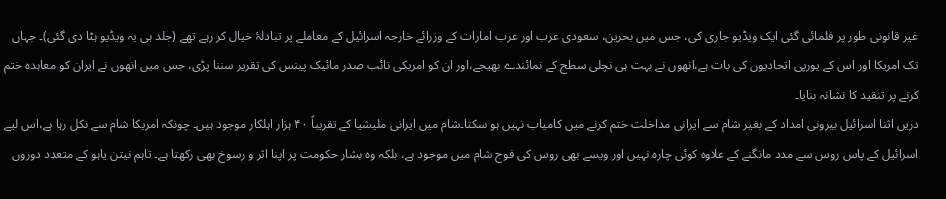غیر قانونی طور پر فلمائی گئی ایک ویڈیو جاری کی، جس میں بحرین، سعودی عرب اور عرب امارات کے وزرائے خارجہ اسرائیل کے معاملے پر تبادلۂ خیال کر رہے تھے (جلد ہی یہ ویڈیو ہٹا دی گئی)۔ جہاں تک امریکا اور اس کے یورپی اتحادیوں کی بات ہے،انھوں نے بہت ہی نچلی سطح کے نمائندے بھیجے،اور ان کو امریکی نائب صدر مائیک پینس کی تقریر سننا پڑی، جس میں انھوں نے ایران کو معاہدہ ختم کرنے پر تنقید کا نشانہ بنایا۔
دریں اثنا اسرائیل بیرونی امداد کے بغیر شام سے ایرانی مداخلت ختم کرنے میں کامیاب نہیں ہو سکتا۔شام میں ایرانی ملیشیا کے تقریباً ۴۰ ہزار اہلکار موجود ہیں۔ چونکہ امریکا شام سے نکل رہا ہے،اس لیے اسرائیل کے پاس روس سے مدد مانگنے کے علاوہ کوئی چارہ نہیں اور ویسے بھی روس کی فوج شام میں موجود ہے، بلکہ وہ بشار حکومت پر اپنا اثر و رسوخ بھی رکھتا ہے۔ تاہم نیتن یاہو کے متعدد دوروں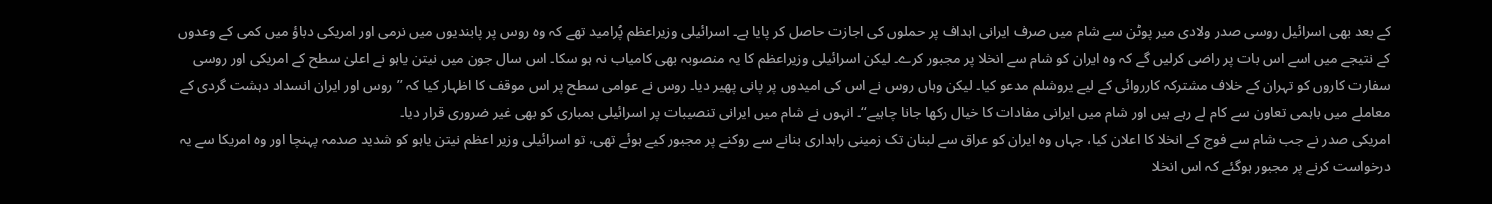کے بعد بھی اسرائیل روسی صدر ولادی میر پوٹن سے شام میں صرف ایرانی اہداف پر حملوں کی اجازت حاصل کر پایا ہے۔ اسرائیلی وزیراعظم پُرامید تھے کہ وہ روس پر پابندیوں میں نرمی اور امریکی دباؤ میں کمی کے وعدوں کے نتیجے میں اسے اس بات پر راضی کرلیں گے کہ وہ ایران کو شام سے انخلا پر مجبور کرے۔ لیکن اسرائیلی وزیراعظم کا یہ منصوبہ بھی کامیاب نہ ہو سکا۔ اس سال جون میں نیتن یاہو نے اعلیٰ سطح کے امریکی اور روسی سفارت کاروں کو تہران کے خلاف مشترکہ کارروائی کے لیے یروشلم مدعو کیا۔ لیکن وہاں روس نے اس کی امیدوں پر پانی پھیر دیا۔ روس نے عوامی سطح پر اس موقف کا اظہار کیا کہ ’’روس اور ایران انسداد دہشت گردی کے معاملے میں باہمی تعاون سے کام لے رہے ہیں اور شام میں ایرانی مفادات کا خیال رکھا جانا چاہیے‘‘۔ انہوں نے شام میں ایرانی تنصیبات پر اسرائیلی بمباری کو بھی غیر ضروری قرار دیا۔
امریکی صدر نے جب شام سے فوج کے انخلا کا اعلان کیا، جہاں وہ ایران کو عراق سے لبنان تک زمینی راہداری بنانے سے روکنے پر مجبور کیے ہوئے تھی، تو اسرائیلی وزیر اعظم نیتن یاہو کو شدید صدمہ پہنچا اور وہ امریکا سے یہ درخواست کرنے پر مجبور ہوگئے کہ اس انخلا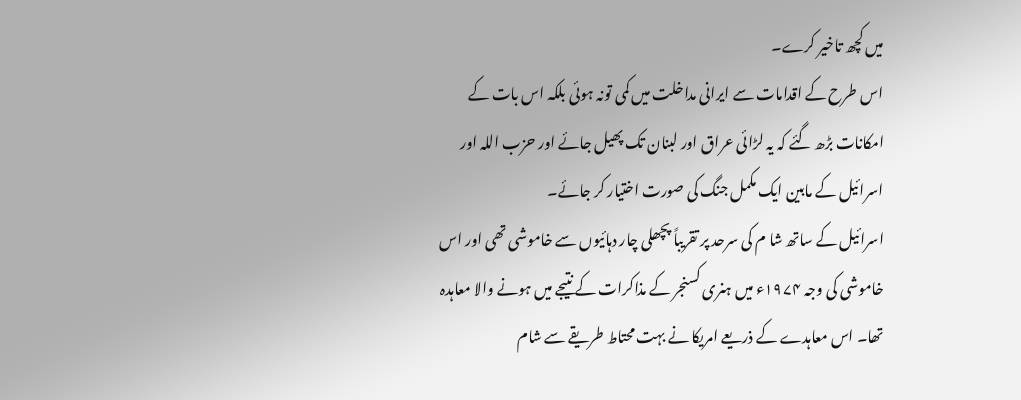میں کچھ تاخیر کرے۔
اس طرح کے اقدامات سے ایرانی مداخلت میں کمی تونہ ہوئی بلکہ اس بات کے امکانات بڑھ گئے کہ یہ لڑائی عراق اور لبنان تک پھیل جائے اور حزب اللہ اور اسرائیل کے مابین ایک مکمل جنگ کی صورت اختیار کر جائے۔
اسرائیل کے ساتھ شا م کی سرحد پر تقریباً پچھلی چار دہائیوں سے خاموشی تھی اور اس خاموشی کی وجہ ۱۹۷۴ء میں ہنری کسنجر کے مذاکرات کے نتیجے میں ہونے والا معاہدہ تھا۔ اس معاہدے کے ذریعے امریکا نے بہت محتاط طریقے سے شام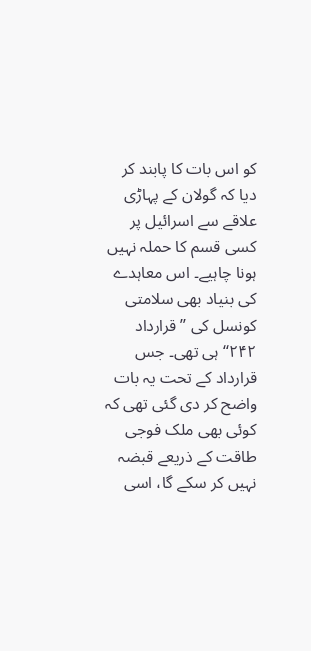کو اس بات کا پابند کر دیا کہ گولان کے پہاڑی علاقے سے اسرائیل پر کسی قسم کا حملہ نہیں ہونا چاہیے۔ اس معاہدے کی بنیاد بھی سلامتی کونسل کی ’’قرارداد ۲۴۲‘‘ ہی تھی۔ جس قرارداد کے تحت یہ بات واضح کر دی گئی تھی کہ کوئی بھی ملک فوجی طاقت کے ذریعے قبضہ نہیں کر سکے گا، اسی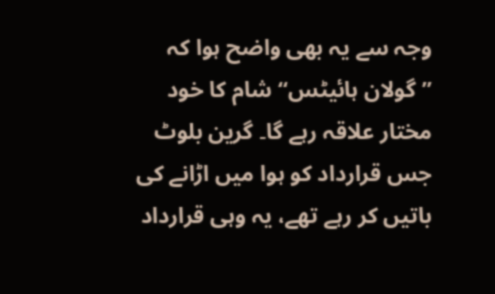وجہ سے یہ بھی واضح ہوا کہ ’’گولان ہائیٹس‘‘ شام کا خود مختار علاقہ رہے گا۔ گرین بلوٹ جس قرارداد کو ہوا میں اڑانے کی باتیں کر رہے تھے، یہ وہی قرارداد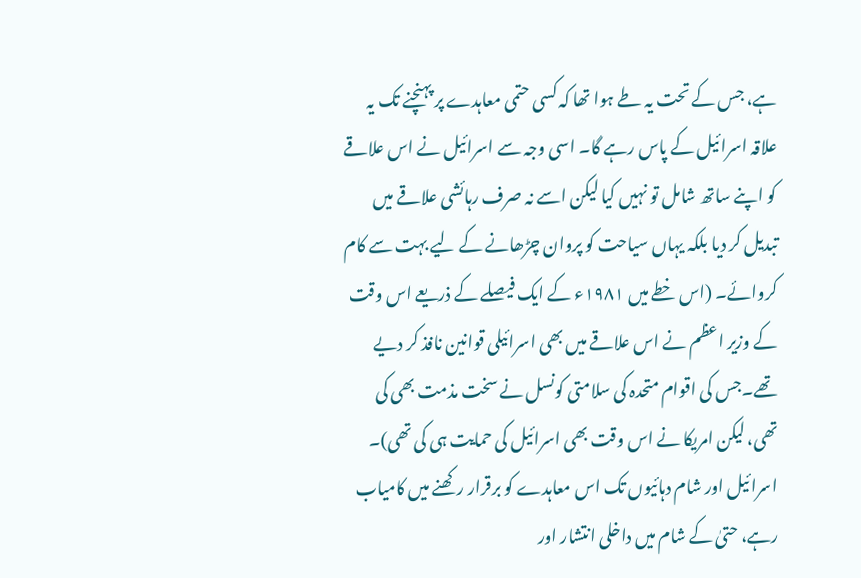ہے، جس کے تحت یہ طے ہوا تھا کہ کسی حتمی معاہدے پر پہنچنے تک یہ علاقہ اسرائیل کے پاس رہے گا۔ اسی وجہ سے اسرائیل نے اس علاقے کو اپنے ساتھ شامل تو نہیں کیا لیکن اسے نہ صرف رہائشی علاقے میں تبدیل کر دیا بلکہ یہاں سیاحت کو پروان چڑھانے کے لیے بہت سے کام کروائے۔ (اس خطے میں ۱۹۸۱ء کے ایک فیصلے کے ذریعے اس وقت کے وزیر اعظم نے اس علاقے میں بھی اسرائیلی قوانین نافذ کر دیے تھے۔جس کی اقوام متحدہ کی سلامتی کونسل نے سخت مذمت بھی کی تھی، لیکن امریکا نے اس وقت بھی اسرائیل کی حمایت ہی کی تھی)۔
اسرائیل اور شام دہائیوں تک اس معاہدے کو برقرار رکھنے میں کامیاب رہے، حتیٰ کے شام میں داخلی انتشار اور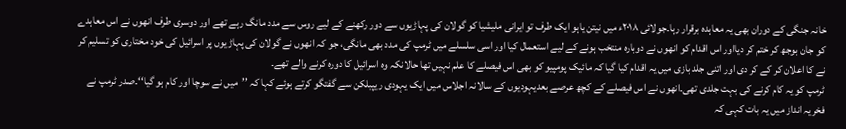خانہ جنگی کے دوران بھی یہ معاہدہ برقرار رہا۔جولائی ۲۰۱۸ء میں نیتن یاہو ایک طرف تو ایرانی ملیشیا کو گولان کی پہاڑیوں سے دور رکھنے کے لیے روس سے مدد مانگ رہے تھے اور دوسری طرف انھوں نے اس معاہدے کو جان بوجھ کر ختم کر دیااور اس اقدام کو انھوں نے دوبارہ منتخب ہونے کے لیے استعمال کیا اور اسی سلسلے میں ٹرمپ کی مدد بھی مانگی، جو کہ انھوں نے گولان کی پہاڑیوں پر اسرائیل کی خود مختاری کو تسلیم کر نے کا اعلان کر کے کر دی اور اتنی جلد بازی میں یہ اقدام کیا گیا کہ مائیک پومپیو کو بھی اس فیصلے کا علم نہیں تھا حالانکہ وہ اسرائیل کا دورہ کرنے والے تھے۔
ٹرمپ کو یہ کام کرنے کی بہت جلدی تھی۔انھوں نے اس فیصلے کے کچھ عرصے بعدیہودیوں کے سالانہ اجلاس میں ایک یہودی ریپبلکن سے گفتگو کرتے ہوئے کہا کہ ’’میں نے سوچا اور کام ہو گیا‘‘۔صدر ٹرمپ نے فخریہ انداز میں یہ بات کہی کہ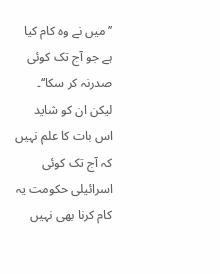’’میں نے وہ کام کیا ہے جو آج تک کوئی صدرنہ کر سکا‘‘۔ لیکن ان کو شاید اس بات کا علم نہیں کہ آج تک کوئی اسرائیلی حکومت یہ کام کرنا بھی نہیں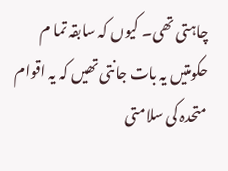چاہتی تھی۔ کیوں کہ سابقہ تما م حکومتیں یہ بات جانتی تھیں کہ یہ اقوام متحدہ کی سلامتی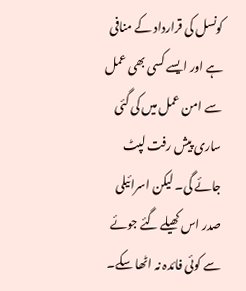کونسل کی قرارداد کے منافی ہے اور ایسے کسی بھی عمل سے امن عمل میں کی گئی ساری پیش رفت لپٹ جائے گی۔ لیکن اسرائیلی صدر اس کھیلے گئے جوئے سے کوئی فائدہ نہ اٹھا سکے۔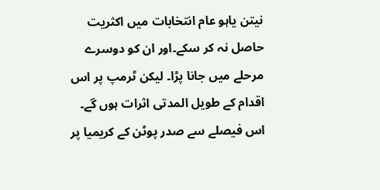نیتن یاہو عام انتخابات میں اکثریت حاصل نہ کر سکے۔اور ان کو دوسرے مرحلے میں جانا پڑا۔ لیکن ٹرمپ پر اس اقدام کے طویل المدتی اثرات ہوں گے۔ اس فیصلے سے صدر پوٹن کے کریمیا پر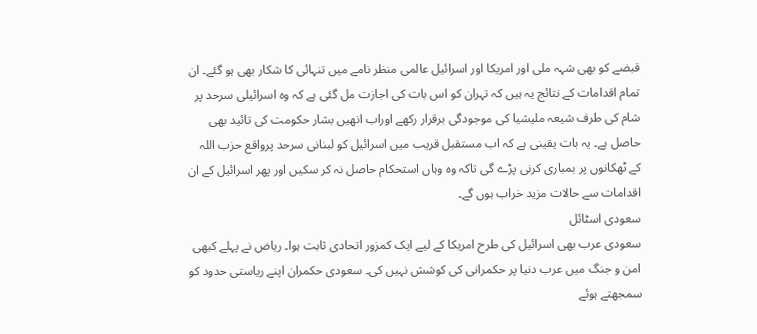قبضے کو بھی شہہ ملی اور امریکا اور اسرائیل عالمی منظر نامے میں تنہائی کا شکار بھی ہو گئے۔ ان تمام اقدامات کے نتائج یہ ہیں کہ تہران کو اس بات کی اجازت مل گئی ہے کہ وہ اسرائیلی سرحد پر شام کی طرف شیعہ ملیشیا کی موجودگی برقرار رکھے اوراب انھیں بشار حکومت کی تائید بھی حاصل ہے۔ یہ بات یقینی ہے کہ اب مستقبل قریب میں اسرائیل کو لبنانی سرحد پرواقع حزب اللہ کے ٹھکانوں پر بمباری کرنی پڑے گی تاکہ وہ وہاں استحکام حاصل نہ کر سکیں اور پھر اسرائیل کے ان اقدامات سے حالات مزید خراب ہوں گے۔
سعودی اسٹائل
سعودی عرب بھی اسرائیل کی طرح امریکا کے لیے ایک کمزور اتحادی ثابت ہوا۔ ریاض نے پہلے کبھی امن و جنگ میں عرب دنیا پر حکمرانی کی کوشش نہیں کی۔ سعودی حکمران اپنے ریاستی حدود کو سمجھتے ہوئے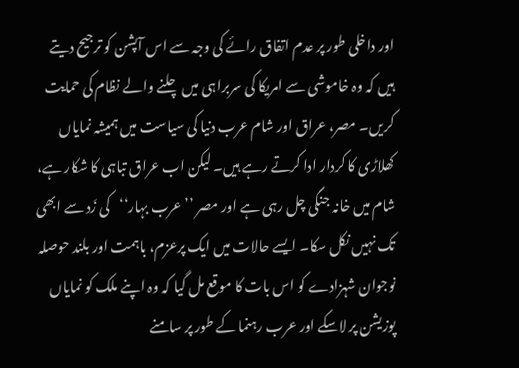اور داخلی طور پر عدم اتفاق رائے کی وجہ سے اس آپشن کو ترجیح دیتے ہیں کہ وہ خاموشی سے امریکا کی سربراہی میں چلنے والے نظام کی حمایت کریں۔ مصر، عراق اور شام عرب دنیا کی سیاست میں ہمیشہ نمایاں کھلاڑی کا کردار ادا کرتے رہے ہیں۔ لیکن اب عراق تباہی کا شکار ہے، شام میں خانہ جنگی چل رہی ہے اور مصر ’’عرب بہار‘‘کی زَد سے ابھی تک نہیں نکل سکا۔ ایسے حالات میں ایک پرعزم، باہمت اور بلند حوصلہ نوجوان شہزادے کو اس بات کا موقع مل گیا کہ وہ اپنے ملک کو نمایاں پوزیشن پر لاسکے اور عرب رہنما کے طور پر سامنے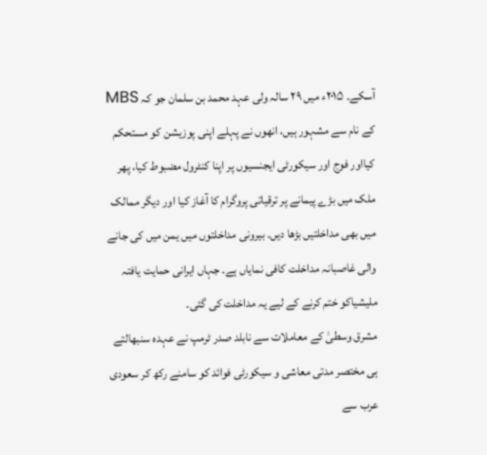آسکے۔ ۲۰۱۵ء میں ۲۹ سالہ ولی عہد محمد بن سلمان جو کہ MBS کے نام سے مشہور ہیں، انھوں نے پہلے اپنی پوزیشن کو مستحکم کیااور فوج اور سیکورٹی ایجنسیوں پر اپنا کنٹرول مضبوط کیا، پھر ملک میں بڑے پیمانے پر ترقیاتی پروگرام کا آغاز کیا اور دیگر ممالک میں بھی مداخلتیں بڑھا دیں۔ بیرونی مداخلتوں میں یمن میں کی جانے والی غاصبانہ مداخلت کافی نمایاں ہے۔ جہاں ایرانی حمایت یافتہ ملیشیاکو ختم کرنے کے لیے یہ مداخلت کی گئی۔
مشرق وسطیٰ کے معاملات سے نابلد صدر ٹرمپ نے عہدہ سنبھالتے ہی مختصر مدتی معاشی و سیکورٹی فوائد کو سامنے رکھ کر سعودی عرب سے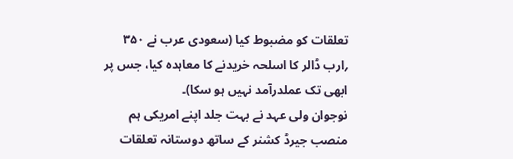تعلقات کو مضبوط کیا (سعودی عرب نے ۳۵۰ ؍ارب ڈالر کا اسلحہ خریدنے کا معاہدہ کیا، جس پر ابھی تک عملدرآمد نہیں ہو سکا)۔
نوجوان ولی عہد نے بہت جلد اپنے امریکی ہم منصب جیرڈ کشنر کے ساتھ دوستانہ تعلقات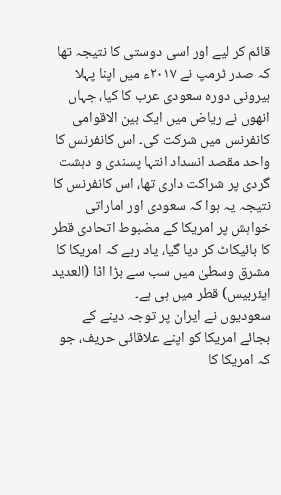قائم کر لیے اور اسی دوستی کا نتیجہ تھا کہ صدر ٹرمپ نے ۲۰۱۷ء میں اپنا پہلا بیرونی دورہ سعودی عرب کا کیا، جہاں انھوں نے ریاض میں ایک بین الاقوامی کانفرنس میں شرکت کی۔ اس کانفرنس کا واحد مقصد انسداد انتہا پسندی و دہشت گردی پر شراکت داری تھا، اس کانفرنس کا نتیجہ یہ ہوا کہ سعودی اور اماراتی خواہش پر امریکا کے مضبوط اتحادی قطر کا بائیکاٹ کر دیا گیا، یاد رہے کہ امریکا کا مشرق وسطیٰ میں سب سے بڑا اڈا (العدید ایئربیس) قطر میں ہی ہے۔
سعودیوں نے ایران پر توجہ دینے کے بجائے امریکا کو اپنے علاقائی حریف، جو کہ امریکا کا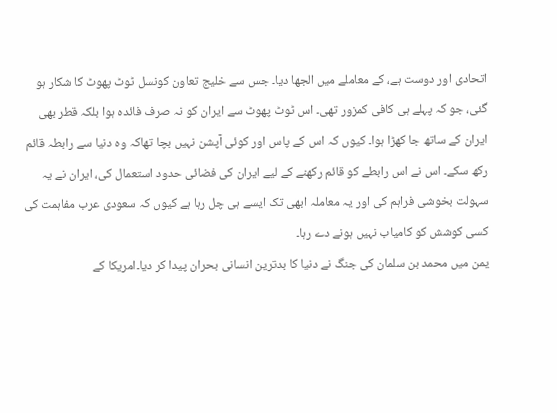اتحادی اور دوست ہے، کے معاملے میں الجھا دیا۔ جس سے خلیج تعاون کونسل ٹوٹ پھوٹ کا شکار ہو گئی، جو کہ پہلے ہی کافی کمزور تھی۔ اس ٹوٹ پھوٹ سے ایران کو نہ صرف فائدہ ہوا بلکہ قطر بھی ایران کے ساتھ جا کھڑا ہوا۔ کیوں کہ اس کے پاس اور کوئی آپشن نہیں بچا تھاکہ وہ دنیا سے رابطہ قائم رکھ سکے۔ اس نے اس رابطے کو قائم رکھنے کے لیے ایران کی فضائی حدود استعمال کی، ایران نے یہ سہولت بخوشی فراہم کی اور یہ معاملہ ابھی تک ایسے ہی چل رہا ہے کیوں کہ سعودی عرب مفاہمت کی کسی کوشش کو کامیاب نہیں ہونے دے رہا۔
یمن میں محمد بن سلمان کی جنگ نے دنیا کا بدترین انسانی بحران پیدا کر دیا۔امریکا کے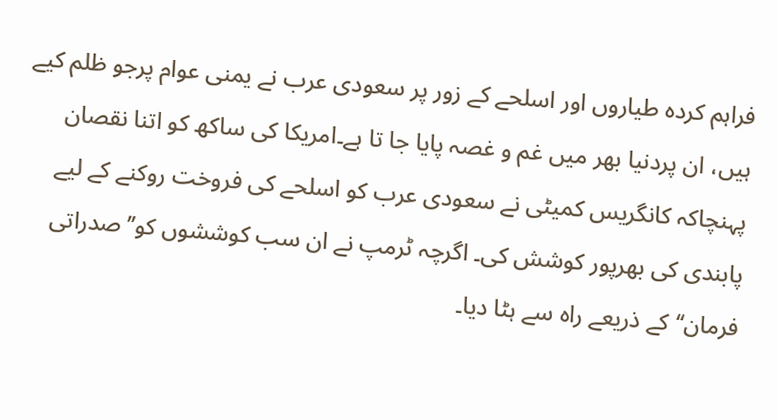فراہم کردہ طیاروں اور اسلحے کے زور پر سعودی عرب نے یمنی عوام پرجو ظلم کیے ہیں، ان پردنیا بھر میں غم و غصہ پایا جا تا ہے۔امریکا کی ساکھ کو اتنا نقصان پہنچاکہ کانگریس کمیٹی نے سعودی عرب کو اسلحے کی فروخت روکنے کے لیے پابندی کی بھرپور کوشش کی۔ اگرچہ ٹرمپ نے ان سب کوششوں کو’’صدراتی فرمان‘‘کے ذریعے راہ سے ہٹا دیا۔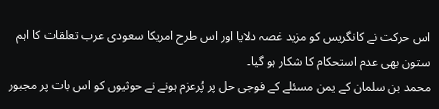اس حرکت نے کانگریس کو مزید غصہ دلایا اور اس طرح امریکا سعودی عرب تعلقات کا اہم ستون بھی عدم استحکام کا شکار ہو گیا۔
محمد بن سلمان کے یمن مسئلے کے فوجی حل پر پُرعزم ہونے نے حوثیوں کو اس بات پر مجبور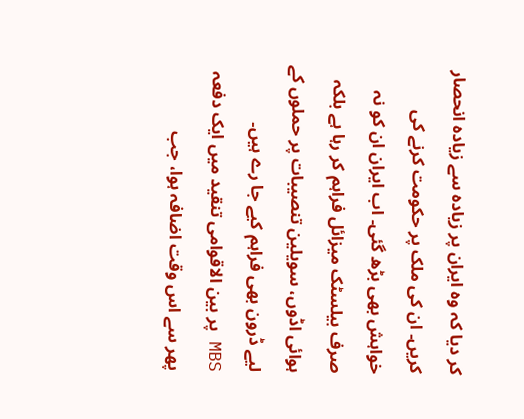کر دیا کہ وہ ایران پر زیادہ سے زیادہ انحصار کریں۔ ان کی ملک پر حکومت کرنے کی خواہش بھی بڑھ گئی۔ اب ایران ان کو نہ صرف بیلسٹک میزائل فراہم کر رہا ہے بلکہ ہوائی اڈوں، سویلین تنصیبات پر حملوں کے لیے ڈرون بھی فراہم کیے جا رے ہیں۔
MBS پر بین الاقوامی تنقید میں ایک دفعہ پھر سے اس وقت اضافہ ہوا، جب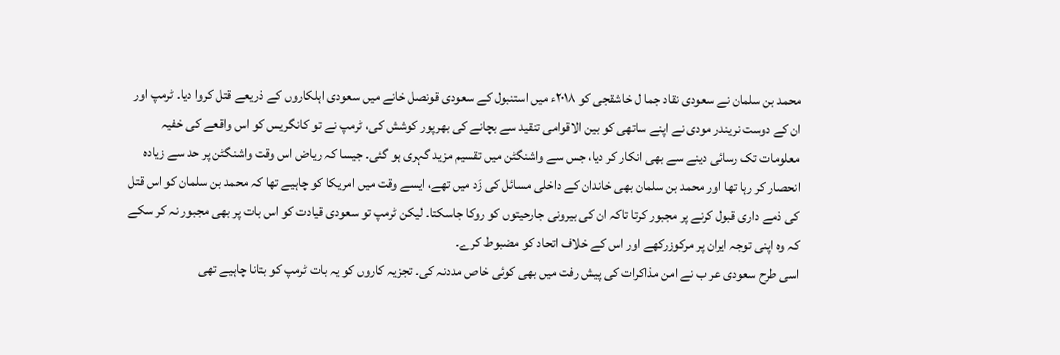محمد بن سلمان نے سعودی نقاد جما ل خاشقجی کو ۲۰۱۸ء میں استنبول کے سعودی قونصل خانے میں سعودی اہلکاروں کے ذریعے قتل کروا دیا۔ ٹرمپ اور ان کے دوست نریندر مودی نے اپنے ساتھی کو بین الاقوامی تنقید سے بچانے کی بھرپور کوشش کی، ٹرمپ نے تو کانگریس کو اس واقعے کی خفیہ معلومات تک رسائی دینے سے بھی انکار کر دیا، جس سے واشنگٹن میں تقسیم مزید گہری ہو گئی۔ جیسا کہ ریاض اس وقت واشنگٹن پر حد سے زیادہ انحصار کر رہا تھا اور محمد بن سلمان بھی خاندان کے داخلی مسائل کی زَد میں تھے، ایسے وقت میں امریکا کو چاہیے تھا کہ محمد بن سلمان کو اس قتل کی ذمے داری قبول کرنے پر مجبور کرتا تاکہ ان کی بیرونی جارحیتوں کو روکا جاسکتا۔ لیکن ٹرمپ تو سعودی قیادت کو اس بات پر بھی مجبور نہ کر سکے کہ وہ اپنی توجہ ایران پر مرکوزرکھے اور اس کے خلاف اتحاد کو مضبوط کرے۔
اسی طرح سعودی عر ب نے امن مذاکرات کی پیش رفت میں بھی کوئی خاص مددنہ کی۔ تجزیہ کاروں کو یہ بات ٹرمپ کو بتانا چاہیے تھی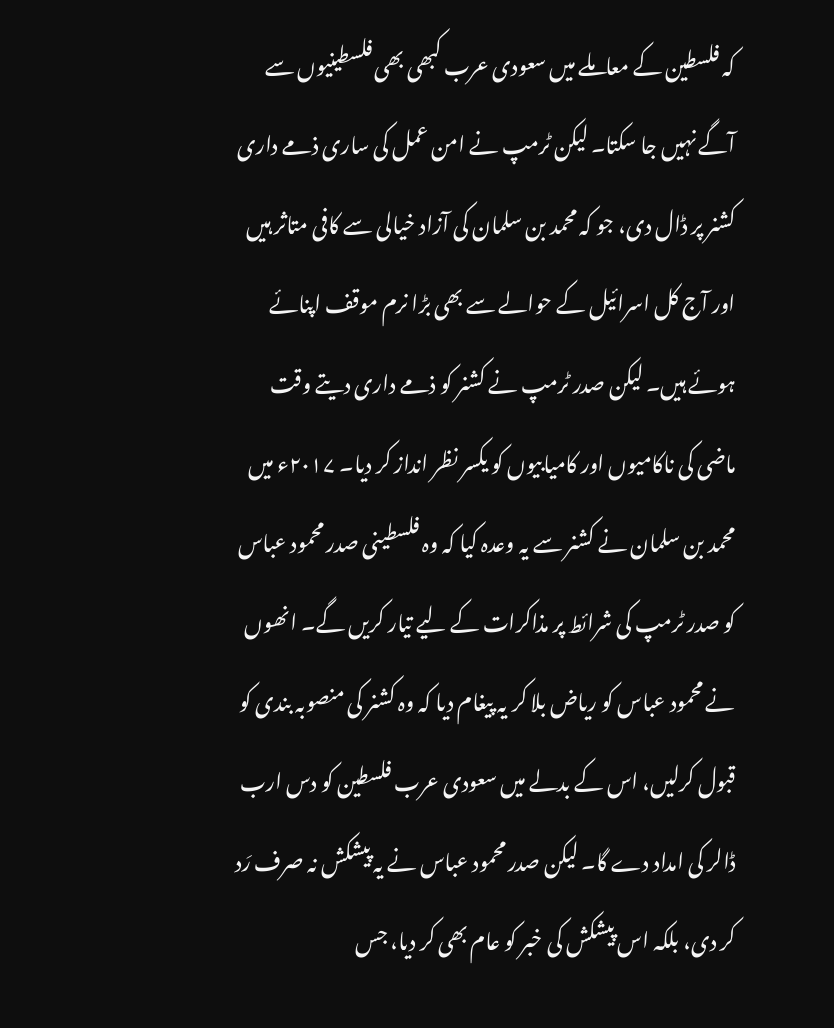کہ فلسطین کے معاملے میں سعودی عرب کبھی بھی فلسطینیوں سے آگے نہیں جا سکتا۔ لیکن ٹرمپ نے امن عمل کی ساری ذمے داری کشنر پر ڈال دی، جو کہ محمد بن سلمان کی آزاد خیالی سے کافی متاثر ہیں اور آج کل اسرائیل کے حوالے سے بھی بڑا نرم موقف اپنائے ہوئے ہیں۔ لیکن صدر ٹرمپ نے کشنر کو ذمے داری دیتے وقت ماضی کی ناکامیوں اور کامیابیوں کو یکسر نظر انداز کر دیا۔ ۲۰۱۷ء میں محمد بن سلمان نے کشنر سے یہ وعدہ کیا کہ وہ فلسطینی صدر محمود عباس کو صدر ٹرمپ کی شرائط پر مذاکرات کے لیے تیار کریں گے۔ انھوں نے محمود عباس کو ریاض بلا کر یہ پیغام دیا کہ وہ کشنر کی منصوبہ بندی کو قبول کرلیں، اس کے بدلے میں سعودی عرب فلسطین کو دس ارب ڈالر کی امداد دے گا۔ لیکن صدر محمود عباس نے یہ پیشکش نہ صرف رَد کر دی، بلکہ اس پیشکش کی خبر کو عام بھی کر دیا، جس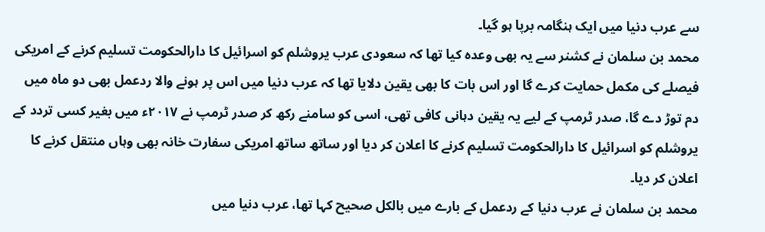سے عرب دنیا میں ایک ہنگامہ برپا ہو گیا۔
محمد بن سلمان نے کشنر سے یہ بھی وعدہ کیا تھا کہ سعودی عرب یروشلم کو اسرائیل کا دارالحکومت تسلیم کرنے کے امریکی فیصلے کی مکمل حمایت کرے گا اور اس بات کا بھی یقین دلایا تھا کہ عرب دنیا میں اس پر ہونے والا ردعمل بھی دو ماہ میں دم توڑ دے گا، صدر ٹرمپ کے لیے یہ یقین دہانی کافی تھی، اسی کو سامنے رکھ کر صدر ٹرمپ نے ۲۰۱۷ء میں بغیر کسی تردد کے یروشلم کو اسرائیل کا دارالحکومت تسلیم کرنے کا اعلان کر دیا اور ساتھ ساتھ امریکی سفارت خانہ بھی وہاں منتقل کرنے کا اعلان کر دیا۔
محمد بن سلمان نے عرب دنیا کے ردعمل کے بارے میں بالکل صحیح کہا تھا، عرب دنیا میں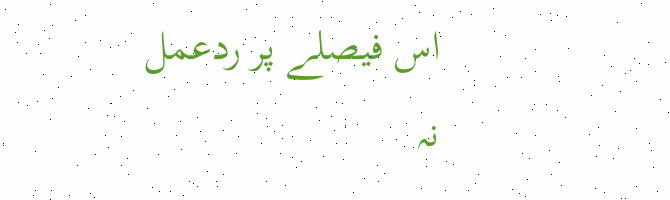اس فیصلے پر ردعمل نہ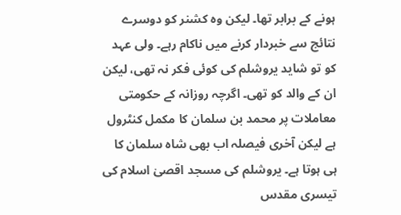ہونے کے برابر تھا۔ لیکن وہ کشنر کو دوسرے نتائج سے خبردار کرنے میں ناکام رہے۔ ولی عہد کو تو شاید یروشلم کی کوئی فکر نہ تھی، لیکن ان کے والد کو تھی۔ اگرچہ روزانہ کے حکومتی معاملات پر محمد بن سلمان کا مکمل کنٹرول ہے لیکن آخری فیصلہ اب بھی شاہ سلمان کا ہی ہوتا ہے۔ یروشلم کی مسجد اقصیٰ اسلام کی تیسری مقدس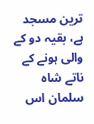ترین مسجد ہے، بقیہ دو کے والی ہونے کے ناتے شاہ سلمان اس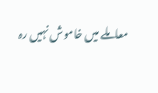معاملے میں خاموش نہیں رہ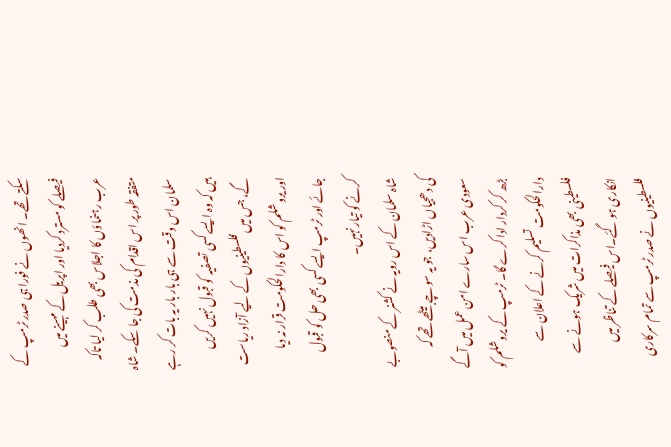سکتے تھے۔ انھوں نے فورا ہی صدر ٹرمپ کے فیصلے کو مسترد کردیا اور اپریل کے مہینے میں عرب رہنماؤں کا اجلاس بھی طلب کر لیا تاکہ متفقہ طور پر اس اقدام کی مذمت کی جا سکے۔ شاہ سلمان اس وقت سے ہی بار بار یہ بات کر رہے ہیں کہ وہ ایسے کسی تصفیہ کو قبول نہیں کریں گے، جس میں فلسطینیوں کے لیے آزاد ریاست اور یروشلم کو اس کا دارالحکومت قرار نہ دیا جائے اور ٹرمپ ایسے کسی بھی حل کو قبول کرنے کو تیار نہیں۔
شاہ سلمان کے اس رویہ نے کشنر کے منصوبے کی دھجیاں اڑادیں، جو یہ سوچے بیٹھے تھے کہ سعودی عرب اس سارے امن عمل میں آگے بڑھ کر کردار ادا کرے گا۔ ٹرمپ کے یروشلم کو دارالحکومت تسلیم کرنے کے اعلان سے فلسطینی بھی مذاکرات میں شریک ہونے سے انکاری ہو گئے۔اس فیصلے کے تناظر میں فلسطینیوں نے صدر ٹرمپ سے تمام سرکاری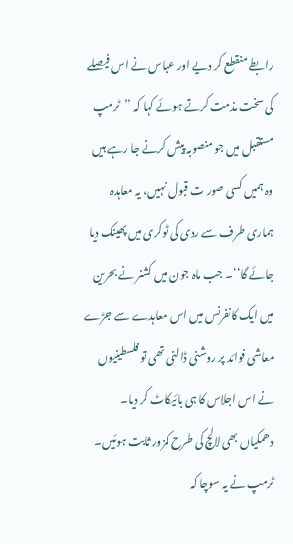رابطے منقطع کر دیے اور عباس نے اس فیصلے کی سخت مذمت کرتے ہوئے کہا کہ ’’ٹرمپ مستقبل میں جو منصوبہ پیش کرنے جا رہے ہیں وہ ہمیں کسی صور ت قبول نہیں، یہ معاہدہ ہماری طرف سے ردی کی ٹوکری میں پھینک دیا جائے گا‘‘۔ جب ماہ جون میں کشنر نے بحرین میں ایک کانفرنس میں اس معاہدے سے جڑے معاشی فوائد پر روشنی ڈالنی تھی تو فلسطینیوں نے اس اجلاس کا ہی بائیکاٹ کر دیا۔
دھمکیاں بھی لالچ کی طرح کمزور ثابت ہوئیں۔ ٹرمپ نے یہ سوچا کہ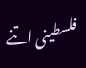فلسطینی اتنے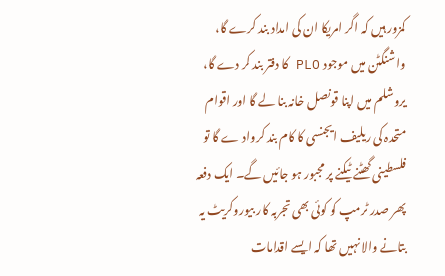کمزور ہیں کہ اگر امریکا ان کی امداد بند کرے گا، واشنگٹن میں موجود PLO کا دفتر بند کر دے گا، یروشلم میں اپنا قونصل خانہ بنا لے گا اور اقوام متحدہ کی ریلیف ایجنسی کا کام بند کرواد ے گا تو فلسطینی گھٹنے ٹیکنے پر مجبور ہو جائیں گے۔ ایک دفعہ پھر صدر ٹرمپ کو کوئی بھی تجربہ کار بیوروکریٹ یہ بتانے والا نہیں تھا کہ ایسے اقدامات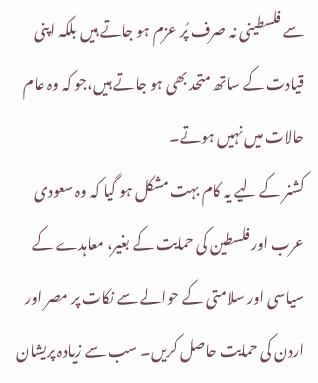سے فلسطینی نہ صرف پُر عزم ہو جاتے ہیں بلکہ اپنی قیادت کے ساتھ متحد بھی ہو جاتے ہیں،جو کہ وہ عام حالات میں نہیں ہوتے۔
کشنر کے لیے یہ کام بہت مشکل ہو گیا کہ وہ سعودی عرب اور فلسطین کی حمایت کے بغیر، معاہدے کے سیاسی اور سلامتی کے حوالے سے نکات پر مصر اور اردن کی حمایت حاصل کریں۔ سب سے زیادہ پریشان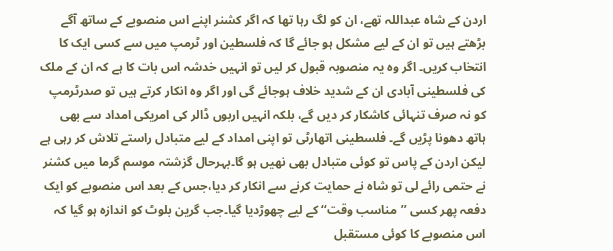اردن کے شاہ عبداللہ تھے، ان کو لگ رہا تھا کہ اگر کشنر اپنے اس منصوبے کے ساتھ آگے بڑھتے ہیں تو ان کے لیے مشکل ہو جائے گا کہ فلسطین اور ٹرمپ میں سے کسی ایک کا انتخاب کریں۔ اگر وہ یہ منصوبہ قبول کر لیں تو انہیں خدشہ اس بات کا ہے کہ ان کے ملک کی فلسطینی آبادی ان کے شدید خلاف ہوجائے گی اور اگر وہ انکار کرتے ہیں تو صدرٹرمپ کو نہ صرف تنہائی کاشکار کر دیں گے، بلکہ انہیں اربوں ڈالر کی امریکی امداد سے بھی ہاتھ دھونا پڑیں گے۔ فلسطینی اتھارٹی تو اپنی امداد کے لیے متبادل راستے تلاش کر رہی ہے لیکن اردن کے پاس تو کوئی متبادل بھی نھیں ہو گا۔بہرحال گزشتہ موسم گرما میں کشنر نے حتمی رائے لی تو شاہ نے حمایت کرنے سے انکار کر دیا،جس کے بعد اس منصوبے کو ایک دفعہ پھر کسی ’’مناسب وقت‘‘ کے لیے چھوڑدیا گیا۔جب گرین بلوٹ کو اندازہ ہو گیا کہ اس منصوبے کا کوئی مستقبل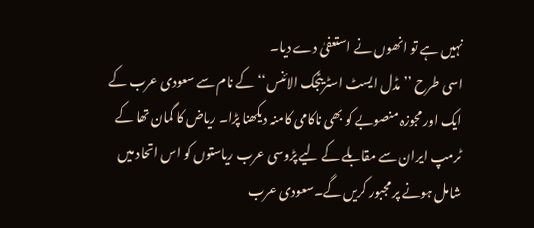نہیں ہے تو انھوں نے استعفیٰ دے دیا۔
اسی طرح ’’مڈل ایسٹ اسٹریٹجک الائنس‘‘کے نام سے سعودی عرب کے ایک اور مجوزہ منصوبے کو بھی ناکامی کامنہ دیکھنا پڑا۔ ریاض کا گمان تھا کے ٹرمپ ایران سے مقابلے کے لیے پڑوسی عرب ریاستوں کو اس اتحاد میں شامل ہونے پر مجبور کریں گے۔سعودی عرب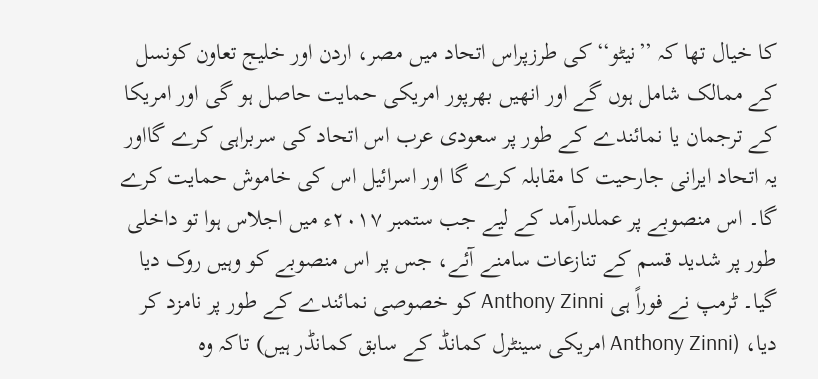کا خیال تھا کہ ’’نیٹو‘‘کی طرزپراس اتحاد میں مصر، اردن اور خلیج تعاون کونسل کے ممالک شامل ہوں گے اور انھیں بھرپور امریکی حمایت حاصل ہو گی اور امریکا کے ترجمان یا نمائندے کے طور پر سعودی عرب اس اتحاد کی سربراہی کرے گااور یہ اتحاد ایرانی جارحیت کا مقابلہ کرے گا اور اسرائیل اس کی خاموش حمایت کرے گا۔ اس منصوبے پر عملدرآمد کے لیے جب ستمبر ۲۰۱۷ء میں اجلاس ہوا تو داخلی طور پر شدید قسم کے تنازعات سامنے آئے، جس پر اس منصوبے کو وہیں روک دیا گیا۔ ٹرمپ نے فوراً ہی Anthony Zinni کو خصوصی نمائندے کے طور پر نامزد کر دیا، (Anthony Zinni امریکی سینٹرل کمانڈ کے سابق کمانڈر ہیں) تاکہ وہ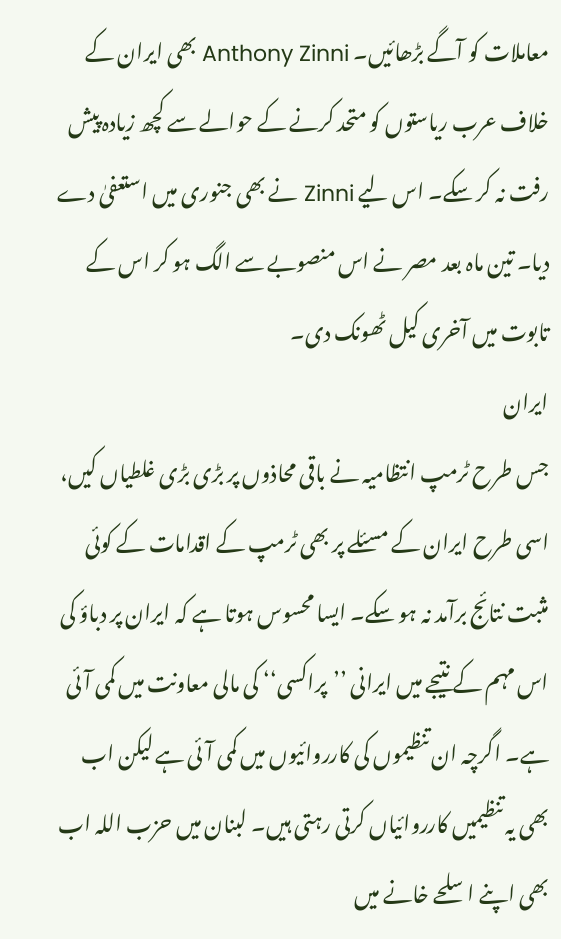معاملات کو آگے بڑھائیں۔ Anthony Zinni بھی ایران کے خلاف عرب ریاستوں کو متحد کرنے کے حوالے سے کچھ زیادہ پیش رفت نہ کر سکے۔ اس لیے Zinni نے بھی جنوری میں استعفیٰ دے دیا۔ تین ماہ بعد مصر نے اس منصوبے سے الگ ہو کر اس کے تابوت میں آخری کیل ٹھونک دی۔
ایران
جس طرح ٹرمپ انتظامیہ نے باقی محاذوں پر بڑی بڑی غلطیاں کیں، اسی طرح ایران کے مسئلے پر بھی ٹرمپ کے اقدامات کے کوئی مثبت نتائج برآمد نہ ہو سکے۔ ایسا محسوس ہوتا ہے کہ ایران پر دباؤ کی اس مہم کے نتیجے میں ایرانی ’’پراکسی‘‘ کی مالی معاونت میں کمی آئی ہے۔ اگرچہ ان تنظیموں کی کارروائیوں میں کمی آئی ہے لیکن اب بھی یہ تنظیمیں کارروائیاں کرتی رہتی ہیں۔ لبنان میں حزب اللہ اب بھی اپنے اسلحے خانے میں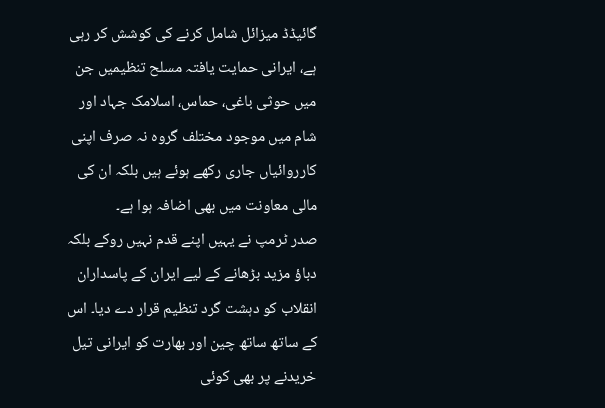گائیڈڈ میزائل شامل کرنے کی کوشش کر رہی ہے، ایرانی حمایت یافتہ مسلح تنظیمیں جن میں حوثی باغی، حماس، اسلامک جہاد اور شام میں موجود مختلف گروہ نہ صرف اپنی کارروائیاں جاری رکھے ہوئے ہیں بلکہ ان کی مالی معاونت میں بھی اضافہ ہوا ہے۔
صدر ٹرمپ نے یہیں اپنے قدم نہیں روکے بلکہ دباؤ مزید بڑھانے کے لیے ایران کے پاسداران انقلاب کو دہشت گرد تنظیم قرار دے دیا۔ اس کے ساتھ ساتھ چین اور بھارت کو ایرانی تیل خریدنے پر بھی کوئی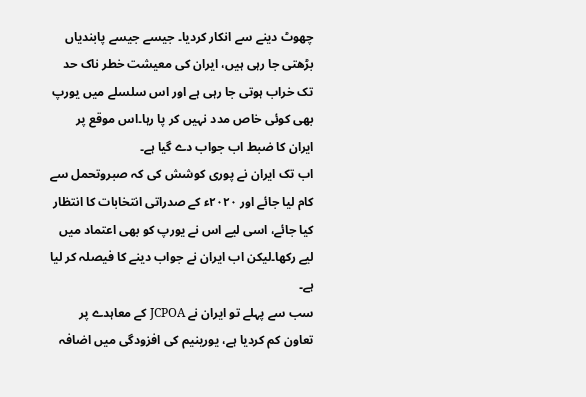چھوٹ دینے سے انکار کردیا۔ جیسے جیسے پابندیاں بڑھتی جا رہی ہیں، ایران کی معیشت خطر ناک حد تک خراب ہوتی جا رہی ہے اور اس سلسلے میں یورپ بھی کوئی خاص مدد نہیں کر پا رہا۔اس موقع پر ایران کا ضبط اب جواب دے گیا ہے۔
اب تک ایران نے پوری کوشش کی کہ صبروتحمل سے کام لیا جائے اور ۲۰۲۰ء کے صدراتی انتخابات کا انتظار کیا جائے، اسی لیے اس نے یورپ کو بھی اعتماد میں لیے رکھا۔لیکن اب ایران نے جواب دینے کا فیصلہ کر لیا ہے۔
سب سے پہلے تو ایران نے JCPOA کے معاہدے پر تعاون کم کردیا ہے، یورینیم کی افزودگی میں اضافہ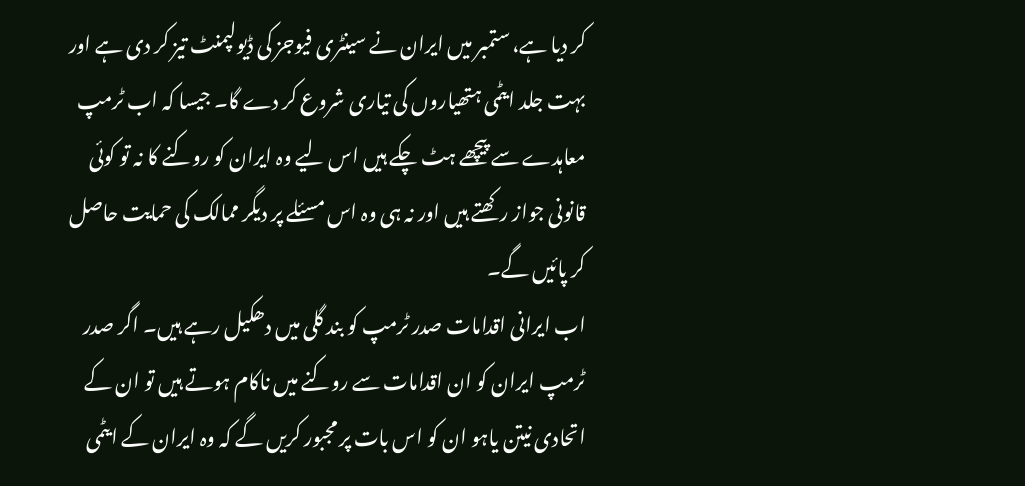کر دیا ہے، ستمبر میں ایران نے سینٹری فیوجز کی ڈیولپمنٹ تیز کر دی ہے اور بہت جلد ایٹمی ہتھیاروں کی تیاری شروع کر دے گا۔ جیسا کہ اب ٹرمپ معاہدے سے پیچھے ہٹ چکے ہیں اس لیے وہ ایران کو روکنے کا نہ تو کوئی قانونی جواز رکھتے ہیں اور نہ ہی وہ اس مسئلے پر دیگر ممالک کی حمایت حاصل کر پائیں گے۔
اب ایرانی اقدامات صدر ٹرمپ کو بند گلی میں دھکیل رہے ہیں۔ اگر صدر ٹرمپ ایران کو ان اقدامات سے روکنے میں ناکام ہوتے ہیں تو ان کے اتحادی نیتن یاہو ان کو اس بات پر مجبور کریں گے کہ وہ ایران کے ایٹمی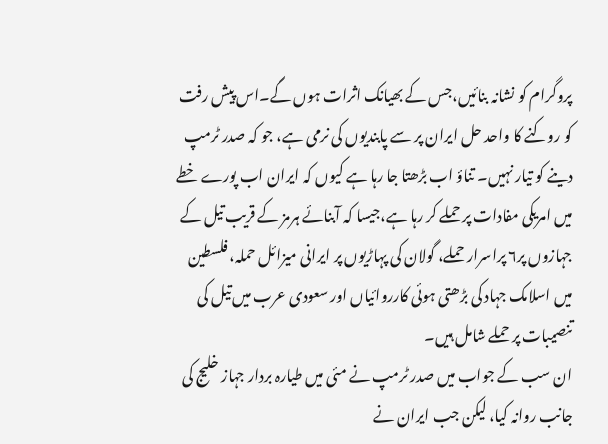پروگرام کو نشانہ بنائیں،جس کے بھیانک اثرات ہوں گے۔اس پیش رفت کو روکنے کا واحد حل ایران پر سے پابندیوں کی نرمی ہے، جو کہ صدر ٹرمپ دینے کو تیار نہیں۔ تناؤ اب بڑھتا جا رہا ہے کیوں کہ ایران اب پورے خطے میں امریکی مفادات پر حملے کر رہا ہے،جیسا کہ آبنائے ہرمز کے قریب تیل کے جہازوں پر۶ پراسرار حملے، گولان کی پہاڑیوں پر ایرانی میزائل حملہ، فلسطین میں اسلامک جہاد کی بڑھتی ہوئی کارروائیاں اور سعودی عرب میں تیل کی تنصیبات پر حملے شامل ہیں۔
ان سب کے جواب میں صدر ٹرمپ نے مئی میں طیارہ بردار جہاز خلیج کی جانب روانہ کیا، لیکن جب ایران نے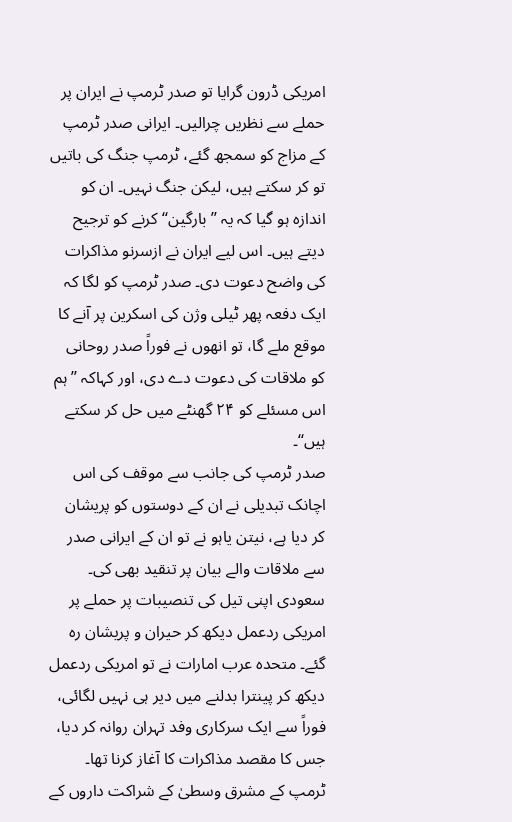امریکی ڈرون گرایا تو صدر ٹرمپ نے ایران پر حملے سے نظریں چرالیں۔ ایرانی صدر ٹرمپ کے مزاج کو سمجھ گئے، ٹرمپ جنگ کی باتیں تو کر سکتے ہیں، لیکن جنگ نہیں۔ ان کو اندازہ ہو گیا کہ یہ ’’بارگین‘‘کرنے کو ترجیح دیتے ہیں۔ اس لیے ایران نے ازسرنو مذاکرات کی واضح دعوت دی۔ صدر ٹرمپ کو لگا کہ ایک دفعہ پھر ٹیلی وژن کی اسکرین پر آنے کا موقع ملے گا، تو انھوں نے فوراً صدر روحانی کو ملاقات کی دعوت دے دی، اور کہاکہ ’’ہم اس مسئلے کو ۲۴ گھنٹے میں حل کر سکتے ہیں‘‘۔
صدر ٹرمپ کی جانب سے موقف کی اس اچانک تبدیلی نے ان کے دوستوں کو پریشان کر دیا ہے، نیتن یاہو نے تو ان کے ایرانی صدر سے ملاقات والے بیان پر تنقید بھی کی۔ سعودی اپنی تیل کی تنصیبات پر حملے پر امریکی ردعمل دیکھ کر حیران و پریشان رہ گئے۔ متحدہ عرب امارات نے تو امریکی ردعمل دیکھ کر پینترا بدلنے میں دیر ہی نہیں لگائی، فوراً سے ایک سرکاری وفد تہران روانہ کر دیا، جس کا مقصد مذاکرات کا آغاز کرنا تھا۔ ٹرمپ کے مشرق وسطیٰ کے شراکت داروں کے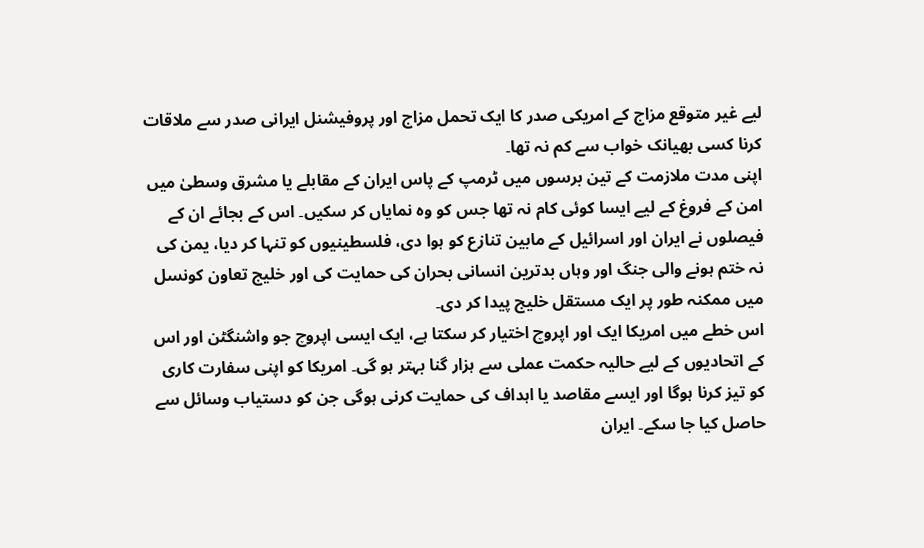لیے غیر متوقع مزاج کے امریکی صدر کا ایک تحمل مزاج اور پروفیشنل ایرانی صدر سے ملاقات کرنا کسی بھیانک خواب سے کم نہ تھا۔
اپنی مدت ملازمت کے تین برسوں میں ٹرمپ کے پاس ایران کے مقابلے یا مشرق وسطیٰ میں امن کے فروغ کے لیے ایسا کوئی کام نہ تھا جس کو وہ نمایاں کر سکیں۔ اس کے بجائے ان کے فیصلوں نے ایران اور اسرائیل کے مابین تنازع کو ہوا دی، فلسطینیوں کو تنہا کر دیا، یمن کی نہ ختم ہونے والی جنگ اور وہاں بدترین انسانی بحران کی حمایت کی اور خلیج تعاون کونسل میں ممکنہ طور پر ایک مستقل خلیج پیدا کر دی۔
اس خطے میں امریکا ایک اور اپروچ اختیار کر سکتا ہے، ایک ایسی اپروچ جو واشنگٹن اور اس کے اتحادیوں کے لیے حالیہ حکمت عملی سے ہزار گنا بہتر ہو گی۔ امریکا کو اپنی سفارت کاری کو تیز کرنا ہوگا اور ایسے مقاصد یا اہداف کی حمایت کرنی ہوگی جن کو دستیاب وسائل سے حاصل کیا جا سکے۔ ایران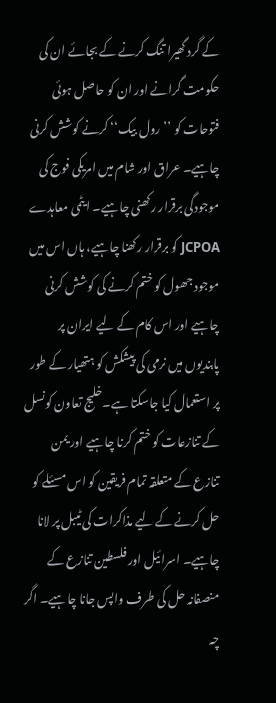کے گرد گھیرا تنگ کرنے کے بجائے ان کی حکومت گرانے اور ان کو حاصل ہوئی فتوحات کو ’’رول بیک‘‘ کرنے کوشش کرنی چاہیے۔ عراق اور شام میں امریکی فوج کی موجودگی برقرار رکھنی چاہیے۔ ایٹمی معاہدے JCPOA کو برقرار رکھنا چاہیے، ہاں اس میں موجود جھول کو ختم کرنے کی کوشش کرنی چاہیے اور اس کام کے لیے ایران پر پابندیوں میں نرمی کی پیشکش کو ہتھیار کے طور پر استعمال کیا جاسکتا ہے۔خلیج تعاون کونسل کے تنازعات کو ختم کرنا چاہیے اور یمن تنازع کے متعلقہ تمام فریقین کو اس مسئلے کو حل کرنے کے لیے مذاکرات کی ٹیبل پر لانا چاہیے۔ اسرائیل اور فلسطین تنازع کے منصفانہ حل کی طرف واپس جانا چاہیے۔ اگر چہ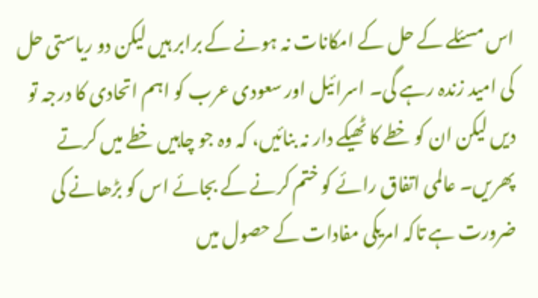اس مسئلے کے حل کے امکانات نہ ہونے کے برابر ہیں لیکن دو ریاستی حل کی امید زندہ رہے گی۔ اسرائیل اور سعودی عرب کو اہم اتحادی کا درجہ تو دیں لیکن ان کو خطے کا ٹھیکے دار نہ بنائیں، کہ وہ جو چاہیں خطے میں کرتے پھریں۔ عالمی اتفاق رائے کو ختم کرنے کے بجائے اس کو بڑھانے کی ضرورت ہے تاکہ امریکی مفادات کے حصول میں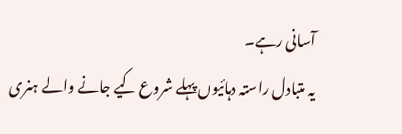آسانی رہے۔
یہ متبادل راستہ دہائیوں پہلے شروع کیے جانے والے ہنری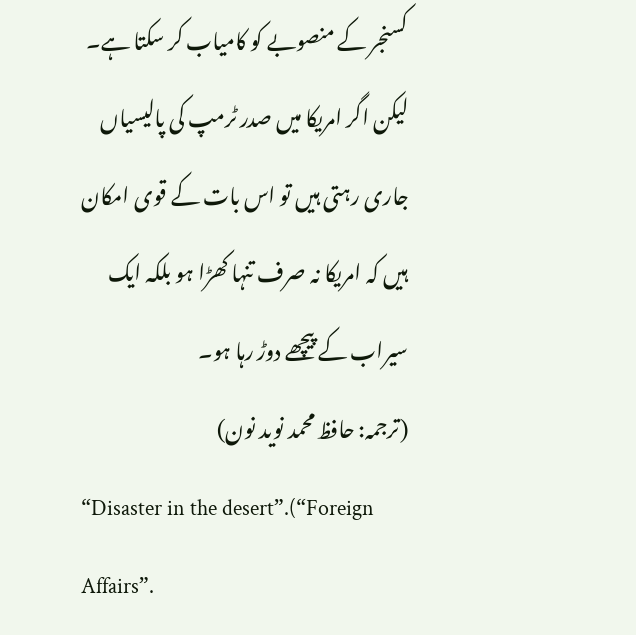کسنجر کے منصوبے کو کامیاب کر سکتا ہے۔ لیکن اگر امریکا میں صدر ٹرمپ کی پالیسیاں جاری رہتی ہیں تو اس بات کے قوی امکان ہیں کہ امریکا نہ صرف تنہا کھڑا ہو بلکہ ایک سیراب کے پیچھے دوڑ رہا ہو۔
(ترجمہ: حافظ محمد نوید نون)
“Disaster in the desert”.(“Foreign Affairs”.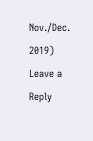Nov./Dec. 2019)
Leave a Reply